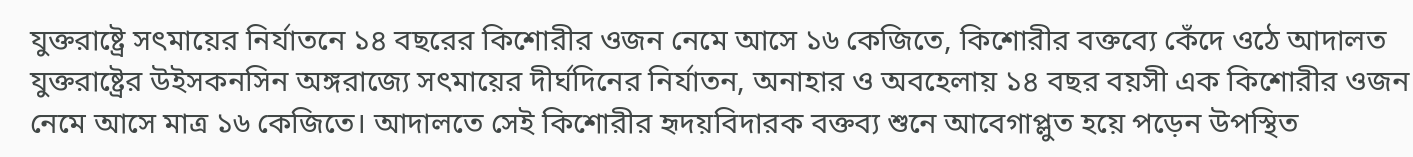যুক্তরাষ্ট্রে সৎমায়ের নির্যাতনে ১৪ বছরের কিশোরীর ওজন নেমে আসে ১৬ কেজিতে, কিশোরীর বক্তব্যে কেঁদে ওঠে আদালত
যুক্তরাষ্ট্রের উইসকনসিন অঙ্গরাজ্যে সৎমায়ের দীর্ঘদিনের নির্যাতন, অনাহার ও অবহেলায় ১৪ বছর বয়সী এক কিশোরীর ওজন নেমে আসে মাত্র ১৬ কেজিতে। আদালতে সেই কিশোরীর হৃদয়বিদারক বক্তব্য শুনে আবেগাপ্লুত হয়ে পড়েন উপস্থিত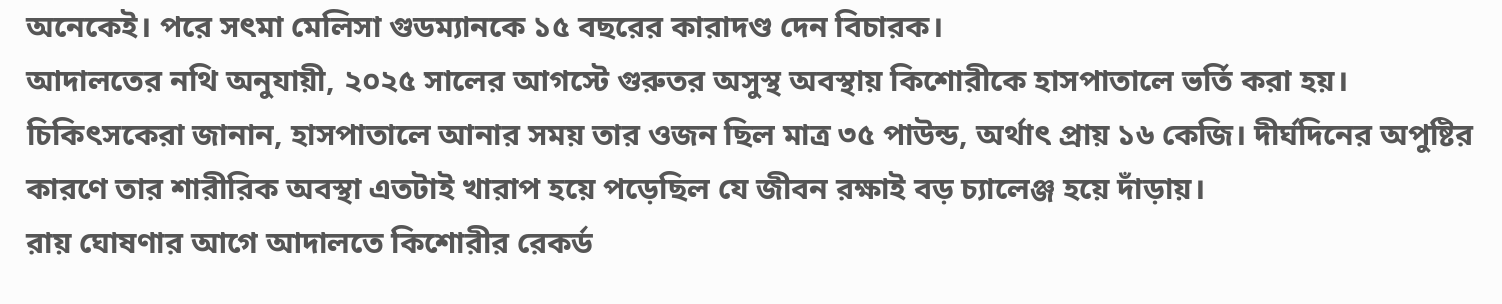অনেকেই। পরে সৎমা মেলিসা গুডম্যানকে ১৫ বছরের কারাদণ্ড দেন বিচারক।
আদালতের নথি অনুযায়ী, ২০২৫ সালের আগস্টে গুরুতর অসুস্থ অবস্থায় কিশোরীকে হাসপাতালে ভর্তি করা হয়। চিকিৎসকেরা জানান, হাসপাতালে আনার সময় তার ওজন ছিল মাত্র ৩৫ পাউন্ড, অর্থাৎ প্রায় ১৬ কেজি। দীর্ঘদিনের অপুষ্টির কারণে তার শারীরিক অবস্থা এতটাই খারাপ হয়ে পড়েছিল যে জীবন রক্ষাই বড় চ্যালেঞ্জ হয়ে দাঁড়ায়।
রায় ঘোষণার আগে আদালতে কিশোরীর রেকর্ড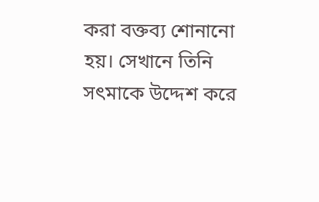করা বক্তব্য শোনানো হয়। সেখানে তিনি সৎমাকে উদ্দেশ করে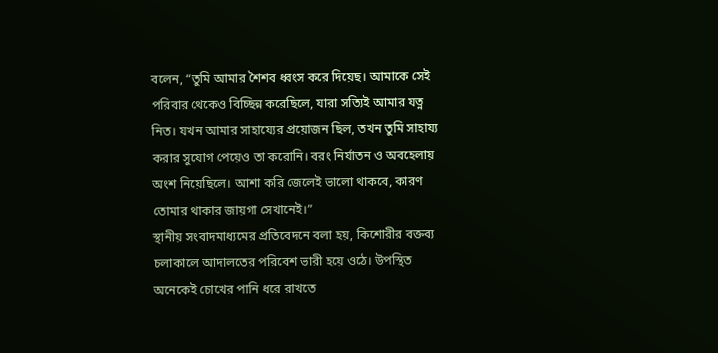বলেন, “তুমি আমার শৈশব ধ্বংস করে দিয়েছ। আমাকে সেই পরিবার থেকেও বিচ্ছিন্ন করেছিলে, যারা সত্যিই আমার যত্ন নিত। যখন আমার সাহায্যের প্রয়োজন ছিল, তখন তুমি সাহায্য করার সুযোগ পেয়েও তা করোনি। বরং নির্যাতন ও অবহেলায় অংশ নিয়েছিলে। আশা করি জেলেই ভালো থাকবে, কারণ তোমার থাকার জায়গা সেখানেই।”
স্থানীয় সংবাদমাধ্যমের প্রতিবেদনে বলা হয়, কিশোরীর বক্তব্য চলাকালে আদালতের পরিবেশ ভারী হয়ে ওঠে। উপস্থিত অনেকেই চোখের পানি ধরে রাখতে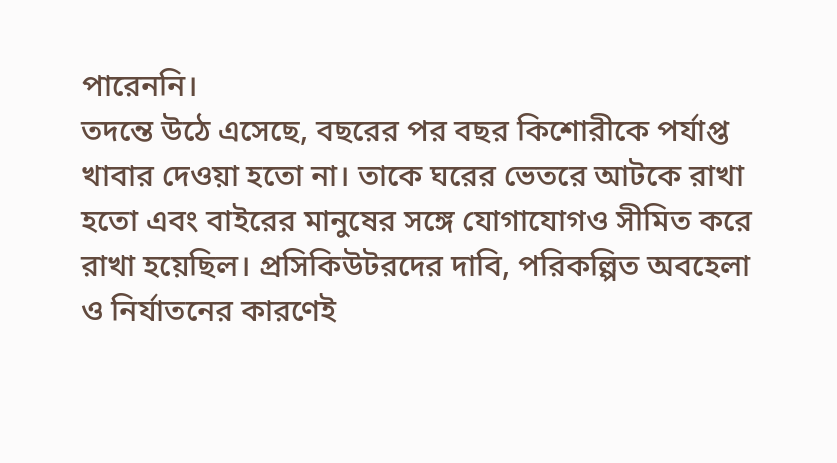পারেননি।
তদন্তে উঠে এসেছে, বছরের পর বছর কিশোরীকে পর্যাপ্ত খাবার দেওয়া হতো না। তাকে ঘরের ভেতরে আটকে রাখা হতো এবং বাইরের মানুষের সঙ্গে যোগাযোগও সীমিত করে রাখা হয়েছিল। প্রসিকিউটরদের দাবি, পরিকল্পিত অবহেলা ও নির্যাতনের কারণেই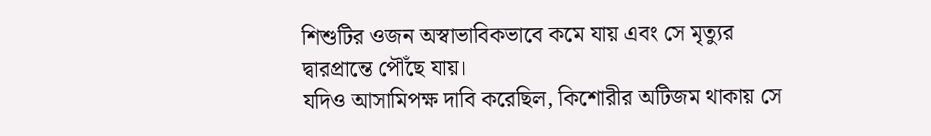শিশুটির ওজন অস্বাভাবিকভাবে কমে যায় এবং সে মৃত্যুর দ্বারপ্রান্তে পৌঁছে যায়।
যদিও আসামিপক্ষ দাবি করেছিল, কিশোরীর অটিজম থাকায় সে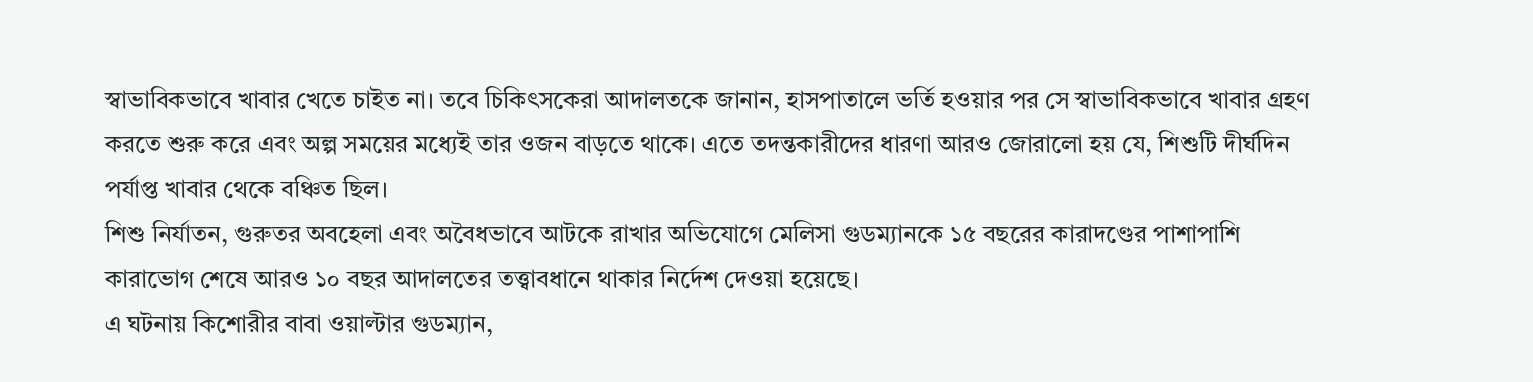স্বাভাবিকভাবে খাবার খেতে চাইত না। তবে চিকিৎসকেরা আদালতকে জানান, হাসপাতালে ভর্তি হওয়ার পর সে স্বাভাবিকভাবে খাবার গ্রহণ করতে শুরু করে এবং অল্প সময়ের মধ্যেই তার ওজন বাড়তে থাকে। এতে তদন্তকারীদের ধারণা আরও জোরালো হয় যে, শিশুটি দীর্ঘদিন পর্যাপ্ত খাবার থেকে বঞ্চিত ছিল।
শিশু নির্যাতন, গুরুতর অবহেলা এবং অবৈধভাবে আটকে রাখার অভিযোগে মেলিসা গুডম্যানকে ১৫ বছরের কারাদণ্ডের পাশাপাশি কারাভোগ শেষে আরও ১০ বছর আদালতের তত্ত্বাবধানে থাকার নির্দেশ দেওয়া হয়েছে।
এ ঘটনায় কিশোরীর বাবা ওয়াল্টার গুডম্যান,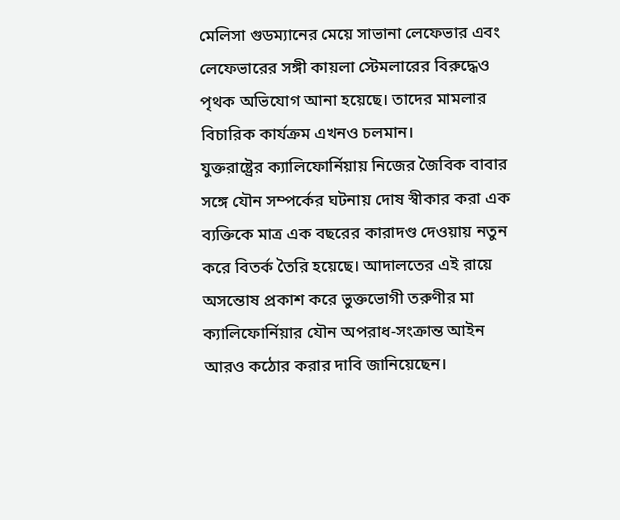মেলিসা গুডম্যানের মেয়ে সাভানা লেফেভার এবং লেফেভারের সঙ্গী কায়লা স্টেমলারের বিরুদ্ধেও পৃথক অভিযোগ আনা হয়েছে। তাদের মামলার বিচারিক কার্যক্রম এখনও চলমান।
যুক্তরাষ্ট্রের ক্যালিফোর্নিয়ায় নিজের জৈবিক বাবার সঙ্গে যৌন সম্পর্কের ঘটনায় দোষ স্বীকার করা এক ব্যক্তিকে মাত্র এক বছরের কারাদণ্ড দেওয়ায় নতুন করে বিতর্ক তৈরি হয়েছে। আদালতের এই রায়ে অসন্তোষ প্রকাশ করে ভুক্তভোগী তরুণীর মা ক্যালিফোর্নিয়ার যৌন অপরাধ-সংক্রান্ত আইন আরও কঠোর করার দাবি জানিয়েছেন।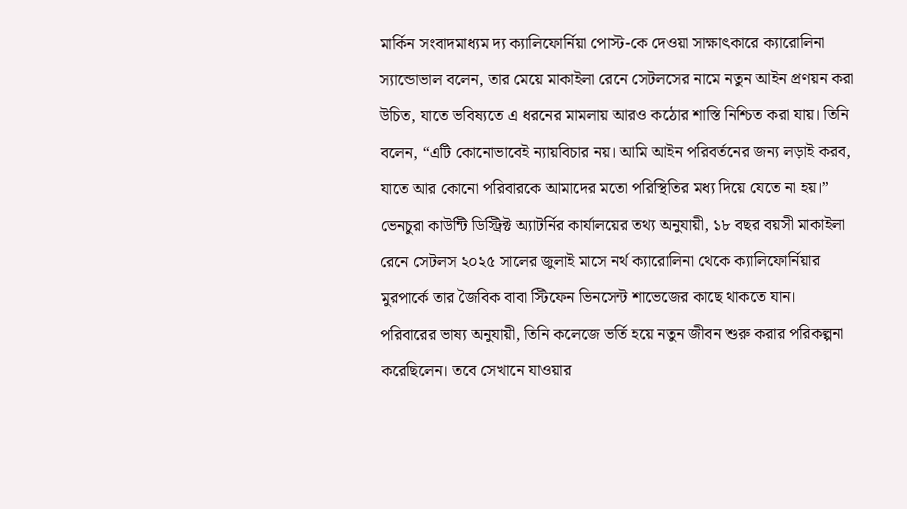মার্কিন সংবাদমাধ্যম দ্য ক্যালিফোর্নিয়া পোস্ট-কে দেওয়া সাক্ষাৎকারে ক্যারোলিনা স্যান্ডোভাল বলেন, তার মেয়ে মাকাইলা রেনে সেটলসের নামে নতুন আইন প্রণয়ন করা উচিত, যাতে ভবিষ্যতে এ ধরনের মামলায় আরও কঠোর শাস্তি নিশ্চিত করা যায়। তিনি বলেন, “এটি কোনোভাবেই ন্যায়বিচার নয়। আমি আইন পরিবর্তনের জন্য লড়াই করব, যাতে আর কোনো পরিবারকে আমাদের মতো পরিস্থিতির মধ্য দিয়ে যেতে না হয়।” ভেনচুরা কাউন্টি ডিস্ট্রিক্ট অ্যাটর্নির কার্যালয়ের তথ্য অনুযায়ী, ১৮ বছর বয়সী মাকাইলা রেনে সেটলস ২০২৫ সালের জুলাই মাসে নর্থ ক্যারোলিনা থেকে ক্যালিফোর্নিয়ার মুরপার্কে তার জৈবিক বাবা স্টিফেন ভিনসেন্ট শাভেজের কাছে থাকতে যান। পরিবারের ভাষ্য অনুযায়ী, তিনি কলেজে ভর্তি হয়ে নতুন জীবন শুরু করার পরিকল্পনা করেছিলেন। তবে সেখানে যাওয়ার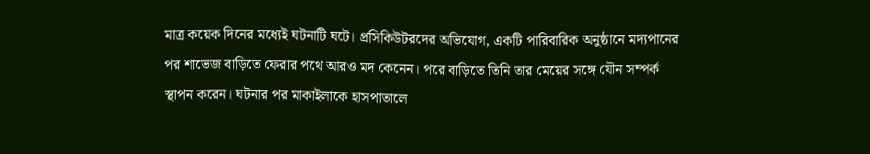মাত্র কয়েক দিনের মধ্যেই ঘটনাটি ঘটে। প্রসিকিউটরদের অভিযোগ, একটি পারিবারিক অনুষ্ঠানে মদ্যপানের পর শাভেজ বাড়িতে ফেরার পথে আরও মদ কেনেন। পরে বাড়িতে তিনি তার মেয়ের সঙ্গে যৌন সম্পর্ক স্থাপন করেন। ঘটনার পর মাকাইলাকে হাসপাতালে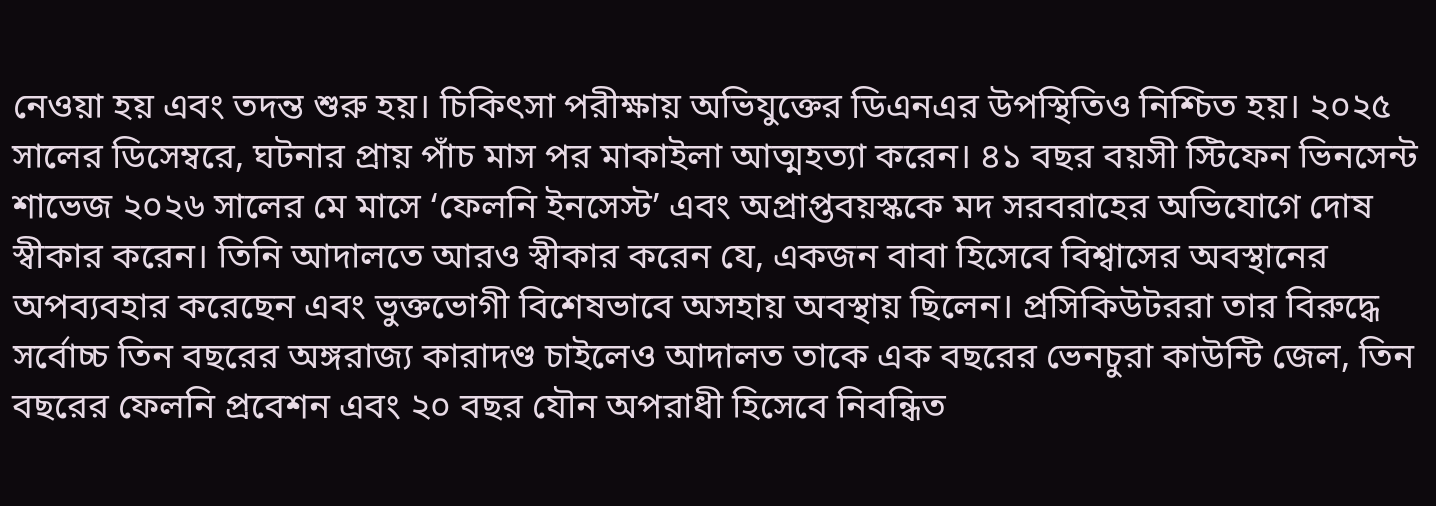নেওয়া হয় এবং তদন্ত শুরু হয়। চিকিৎসা পরীক্ষায় অভিযুক্তের ডিএনএর উপস্থিতিও নিশ্চিত হয়। ২০২৫ সালের ডিসেম্বরে, ঘটনার প্রায় পাঁচ মাস পর মাকাইলা আত্মহত্যা করেন। ৪১ বছর বয়সী স্টিফেন ভিনসেন্ট শাভেজ ২০২৬ সালের মে মাসে ‘ফেলনি ইনসেস্ট’ এবং অপ্রাপ্তবয়স্ককে মদ সরবরাহের অভিযোগে দোষ স্বীকার করেন। তিনি আদালতে আরও স্বীকার করেন যে, একজন বাবা হিসেবে বিশ্বাসের অবস্থানের অপব্যবহার করেছেন এবং ভুক্তভোগী বিশেষভাবে অসহায় অবস্থায় ছিলেন। প্রসিকিউটররা তার বিরুদ্ধে সর্বোচ্চ তিন বছরের অঙ্গরাজ্য কারাদণ্ড চাইলেও আদালত তাকে এক বছরের ভেনচুরা কাউন্টি জেল, তিন বছরের ফেলনি প্রবেশন এবং ২০ বছর যৌন অপরাধী হিসেবে নিবন্ধিত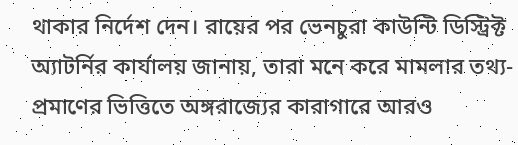থাকার নির্দেশ দেন। রায়ের পর ভেনচুরা কাউন্টি ডিস্ট্রিক্ট অ্যাটর্নির কার্যালয় জানায়, তারা মনে করে মামলার তথ্য-প্রমাণের ভিত্তিতে অঙ্গরাজ্যের কারাগারে আরও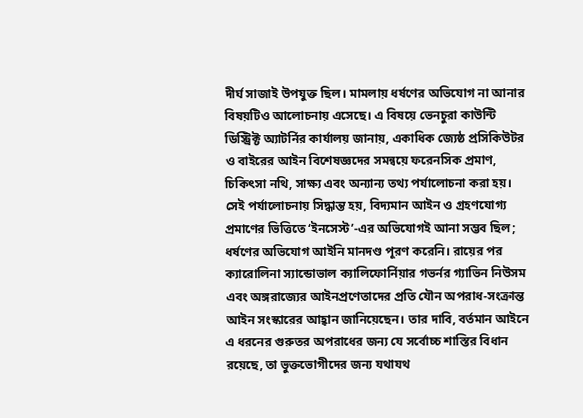দীর্ঘ সাজাই উপযুক্ত ছিল। মামলায় ধর্ষণের অভিযোগ না আনার বিষয়টিও আলোচনায় এসেছে। এ বিষয়ে ভেনচুরা কাউন্টি ডিস্ট্রিক্ট অ্যাটর্নির কার্যালয় জানায়, একাধিক জ্যেষ্ঠ প্রসিকিউটর ও বাইরের আইন বিশেষজ্ঞদের সমন্বয়ে ফরেনসিক প্রমাণ, চিকিৎসা নথি, সাক্ষ্য এবং অন্যান্য তথ্য পর্যালোচনা করা হয়। সেই পর্যালোচনায় সিদ্ধান্ত হয়, বিদ্যমান আইন ও গ্রহণযোগ্য প্রমাণের ভিত্তিতে ‘ইনসেস্ট’-এর অভিযোগই আনা সম্ভব ছিল; ধর্ষণের অভিযোগ আইনি মানদণ্ড পূরণ করেনি। রায়ের পর ক্যারোলিনা স্যান্ডোভাল ক্যালিফোর্নিয়ার গভর্নর গ্যাভিন নিউসম এবং অঙ্গরাজ্যের আইনপ্রণেতাদের প্রতি যৌন অপরাধ-সংক্রান্ত আইন সংস্কারের আহ্বান জানিয়েছেন। তার দাবি, বর্তমান আইনে এ ধরনের গুরুতর অপরাধের জন্য যে সর্বোচ্চ শাস্তির বিধান রয়েছে, তা ভুক্তভোগীদের জন্য যথাযথ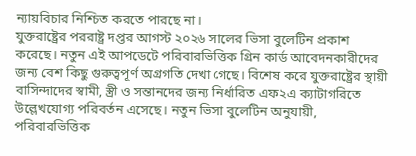ন্যায়বিচার নিশ্চিত করতে পারছে না।
যুক্তরাষ্ট্রের পররাষ্ট্র দপ্তর আগস্ট ২০২৬ সালের ভিসা বুলেটিন প্রকাশ করেছে। নতুন এই আপডেটে পরিবারভিত্তিক গ্রিন কার্ড আবেদনকারীদের জন্য বেশ কিছু গুরুত্বপূর্ণ অগ্রগতি দেখা গেছে। বিশেষ করে যুক্তরাষ্ট্রের স্থায়ী বাসিন্দাদের স্বামী, স্ত্রী ও সন্তানদের জন্য নির্ধারিত এফ২এ ক্যাটাগরিতে উল্লেখযোগ্য পরিবর্তন এসেছে। নতুন ভিসা বুলেটিন অনুযায়ী, পরিবারভিত্তিক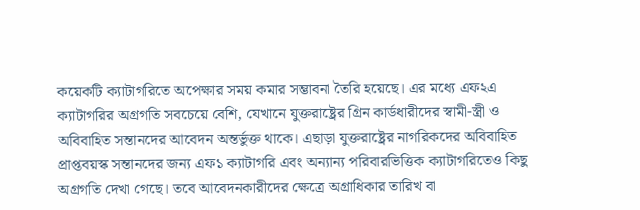কয়েকটি ক্যাটাগরিতে অপেক্ষার সময় কমার সম্ভাবনা তৈরি হয়েছে। এর মধ্যে এফ২এ ক্যাটাগরির অগ্রগতি সবচেয়ে বেশি, যেখানে যুক্তরাষ্ট্রের গ্রিন কার্ডধারীদের স্বামী-স্ত্রী ও অবিবাহিত সন্তানদের আবেদন অন্তর্ভুক্ত থাকে। এছাড়া যুক্তরাষ্ট্রের নাগরিকদের অবিবাহিত প্রাপ্তবয়স্ক সন্তানদের জন্য এফ১ ক্যাটাগরি এবং অন্যান্য পরিবারভিত্তিক ক্যাটাগরিতেও কিছু অগ্রগতি দেখা গেছে। তবে আবেদনকারীদের ক্ষেত্রে অগ্রাধিকার তারিখ বা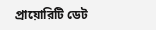প্রায়োরিটি ডেট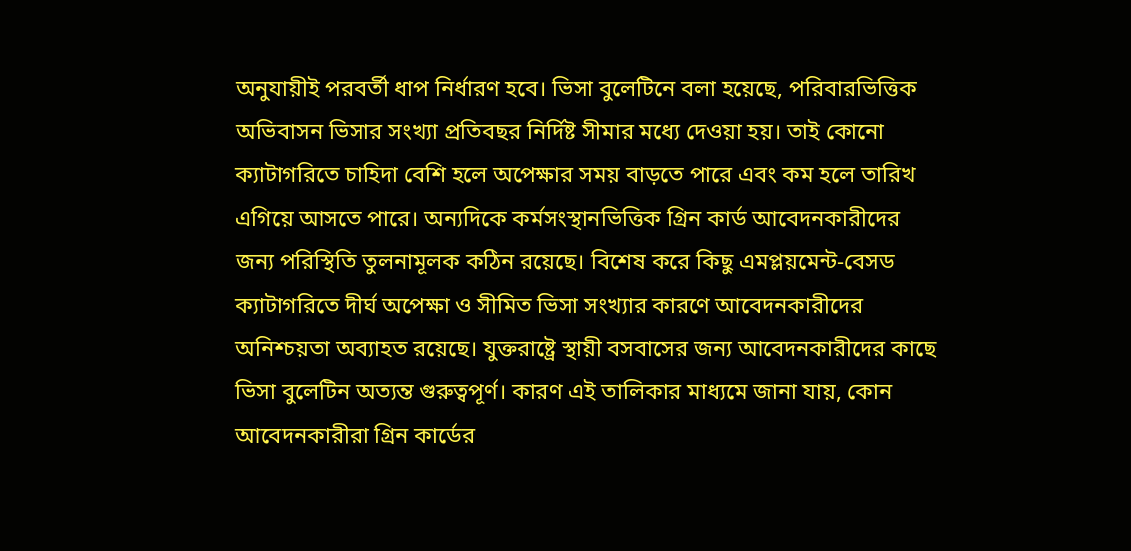অনুযায়ীই পরবর্তী ধাপ নির্ধারণ হবে। ভিসা বুলেটিনে বলা হয়েছে, পরিবারভিত্তিক অভিবাসন ভিসার সংখ্যা প্রতিবছর নির্দিষ্ট সীমার মধ্যে দেওয়া হয়। তাই কোনো ক্যাটাগরিতে চাহিদা বেশি হলে অপেক্ষার সময় বাড়তে পারে এবং কম হলে তারিখ এগিয়ে আসতে পারে। অন্যদিকে কর্মসংস্থানভিত্তিক গ্রিন কার্ড আবেদনকারীদের জন্য পরিস্থিতি তুলনামূলক কঠিন রয়েছে। বিশেষ করে কিছু এমপ্লয়মেন্ট-বেসড ক্যাটাগরিতে দীর্ঘ অপেক্ষা ও সীমিত ভিসা সংখ্যার কারণে আবেদনকারীদের অনিশ্চয়তা অব্যাহত রয়েছে। যুক্তরাষ্ট্রে স্থায়ী বসবাসের জন্য আবেদনকারীদের কাছে ভিসা বুলেটিন অত্যন্ত গুরুত্বপূর্ণ। কারণ এই তালিকার মাধ্যমে জানা যায়, কোন আবেদনকারীরা গ্রিন কার্ডের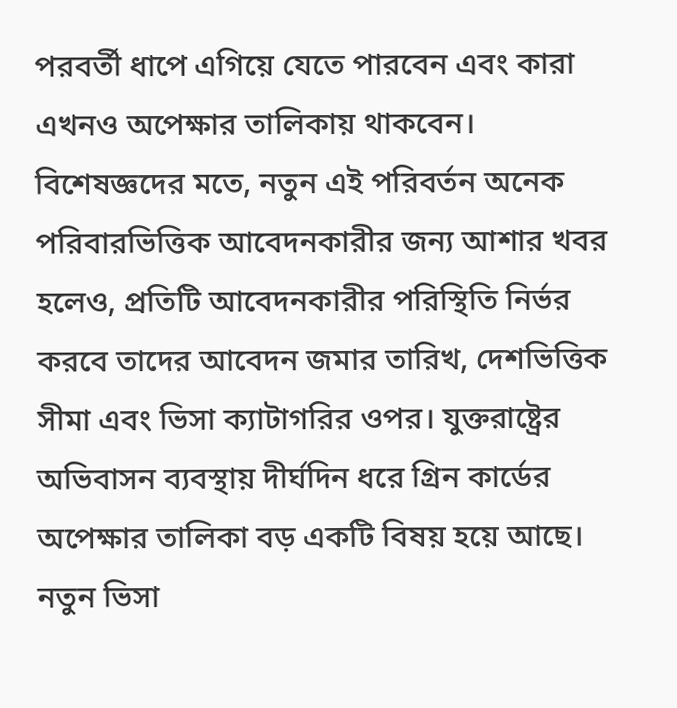পরবর্তী ধাপে এগিয়ে যেতে পারবেন এবং কারা এখনও অপেক্ষার তালিকায় থাকবেন। বিশেষজ্ঞদের মতে, নতুন এই পরিবর্তন অনেক পরিবারভিত্তিক আবেদনকারীর জন্য আশার খবর হলেও, প্রতিটি আবেদনকারীর পরিস্থিতি নির্ভর করবে তাদের আবেদন জমার তারিখ, দেশভিত্তিক সীমা এবং ভিসা ক্যাটাগরির ওপর। যুক্তরাষ্ট্রের অভিবাসন ব্যবস্থায় দীর্ঘদিন ধরে গ্রিন কার্ডের অপেক্ষার তালিকা বড় একটি বিষয় হয়ে আছে। নতুন ভিসা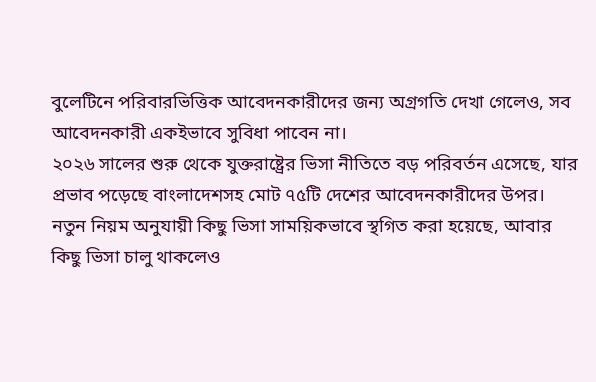বুলেটিনে পরিবারভিত্তিক আবেদনকারীদের জন্য অগ্রগতি দেখা গেলেও, সব আবেদনকারী একইভাবে সুবিধা পাবেন না।
২০২৬ সালের শুরু থেকে যুক্তরাষ্ট্রের ভিসা নীতিতে বড় পরিবর্তন এসেছে, যার প্রভাব পড়েছে বাংলাদেশসহ মোট ৭৫টি দেশের আবেদনকারীদের উপর। নতুন নিয়ম অনুযায়ী কিছু ভিসা সাময়িকভাবে স্থগিত করা হয়েছে, আবার কিছু ভিসা চালু থাকলেও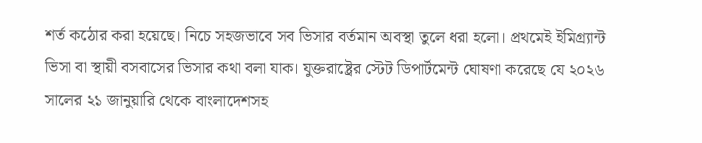শর্ত কঠোর করা হয়েছে। নিচে সহজভাবে সব ভিসার বর্তমান অবস্থা তুলে ধরা হলো। প্রথমেই ইমিগ্র্যান্ট ভিসা বা স্থায়ী বসবাসের ভিসার কথা বলা যাক। যুক্তরাষ্ট্রের স্টেট ডিপার্টমেন্ট ঘোষণা করেছে যে ২০২৬ সালের ২১ জানুয়ারি থেকে বাংলাদেশসহ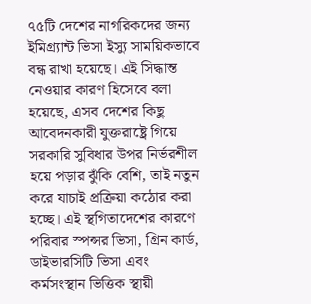৭৫টি দেশের নাগরিকদের জন্য ইমিগ্র্যান্ট ভিসা ইস্যু সাময়িকভাবে বন্ধ রাখা হয়েছে। এই সিদ্ধান্ত নেওয়ার কারণ হিসেবে বলা হয়েছে, এসব দেশের কিছু আবেদনকারী যুক্তরাষ্ট্রে গিয়ে সরকারি সুবিধার উপর নির্ভরশীল হয়ে পড়ার ঝুঁকি বেশি, তাই নতুন করে যাচাই প্রক্রিয়া কঠোর করা হচ্ছে। এই স্থগিতাদেশের কারণে পরিবার স্পন্সর ভিসা, গ্রিন কার্ড, ডাইভারসিটি ভিসা এবং কর্মসংস্থান ভিত্তিক স্থায়ী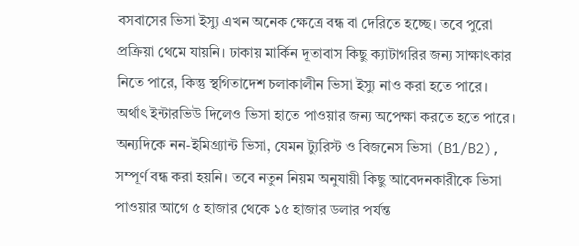বসবাসের ভিসা ইস্যু এখন অনেক ক্ষেত্রে বন্ধ বা দেরিতে হচ্ছে। তবে পুরো প্রক্রিয়া থেমে যায়নি। ঢাকায় মার্কিন দূতাবাস কিছু ক্যাটাগরির জন্য সাক্ষাৎকার নিতে পারে, কিন্তু স্থগিতাদেশ চলাকালীন ভিসা ইস্যু নাও করা হতে পারে। অর্থাৎ ইন্টারভিউ দিলেও ভিসা হাতে পাওয়ার জন্য অপেক্ষা করতে হতে পারে। অন্যদিকে নন-ইমিগ্র্যান্ট ভিসা, যেমন ট্যুরিস্ট ও বিজনেস ভিসা (B1/B2), সম্পূর্ণ বন্ধ করা হয়নি। তবে নতুন নিয়ম অনুযায়ী কিছু আবেদনকারীকে ভিসা পাওয়ার আগে ৫ হাজার থেকে ১৫ হাজার ডলার পর্যন্ত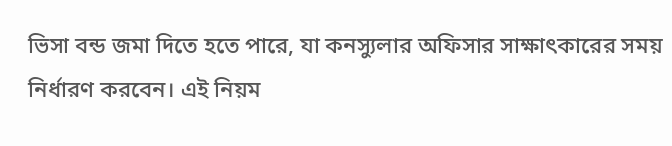ভিসা বন্ড জমা দিতে হতে পারে, যা কনস্যুলার অফিসার সাক্ষাৎকারের সময় নির্ধারণ করবেন। এই নিয়ম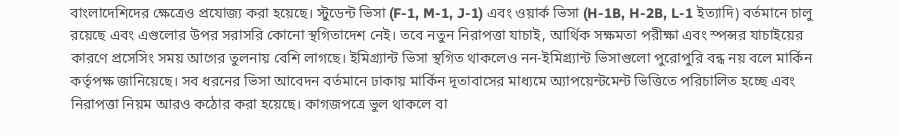বাংলাদেশিদের ক্ষেত্রেও প্রযোজ্য করা হয়েছে। স্টুডেন্ট ভিসা (F-1, M-1, J-1) এবং ওয়ার্ক ভিসা (H-1B, H-2B, L-1 ইত্যাদি) বর্তমানে চালু রয়েছে এবং এগুলোর উপর সরাসরি কোনো স্থগিতাদেশ নেই। তবে নতুন নিরাপত্তা যাচাই, আর্থিক সক্ষমতা পরীক্ষা এবং স্পন্সর যাচাইয়ের কারণে প্রসেসিং সময় আগের তুলনায় বেশি লাগছে। ইমিগ্র্যান্ট ভিসা স্থগিত থাকলেও নন-ইমিগ্র্যান্ট ভিসাগুলো পুরোপুরি বন্ধ নয় বলে মার্কিন কর্তৃপক্ষ জানিয়েছে। সব ধরনের ভিসা আবেদন বর্তমানে ঢাকায় মার্কিন দূতাবাসের মাধ্যমে অ্যাপয়েন্টমেন্ট ভিত্তিতে পরিচালিত হচ্ছে এবং নিরাপত্তা নিয়ম আরও কঠোর করা হয়েছে। কাগজপত্রে ভুল থাকলে বা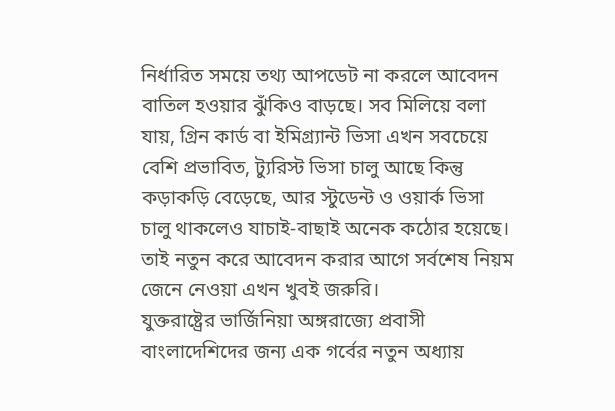নির্ধারিত সময়ে তথ্য আপডেট না করলে আবেদন বাতিল হওয়ার ঝুঁকিও বাড়ছে। সব মিলিয়ে বলা যায়, গ্রিন কার্ড বা ইমিগ্র্যান্ট ভিসা এখন সবচেয়ে বেশি প্রভাবিত, ট্যুরিস্ট ভিসা চালু আছে কিন্তু কড়াকড়ি বেড়েছে, আর স্টুডেন্ট ও ওয়ার্ক ভিসা চালু থাকলেও যাচাই-বাছাই অনেক কঠোর হয়েছে। তাই নতুন করে আবেদন করার আগে সর্বশেষ নিয়ম জেনে নেওয়া এখন খুবই জরুরি।
যুক্তরাষ্ট্রের ভার্জিনিয়া অঙ্গরাজ্যে প্রবাসী বাংলাদেশিদের জন্য এক গর্বের নতুন অধ্যায়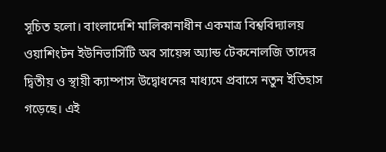সূচিত হলো। বাংলাদেশি মালিকানাধীন একমাত্র বিশ্ববিদ্যালয় ওয়াশিংটন ইউনিভার্সিটি অব সায়েন্স অ্যান্ড টেকনোলজি তাদের দ্বিতীয় ও স্থায়ী ক্যাম্পাস উদ্বোধনের মাধ্যমে প্রবাসে নতুন ইতিহাস গড়েছে। এই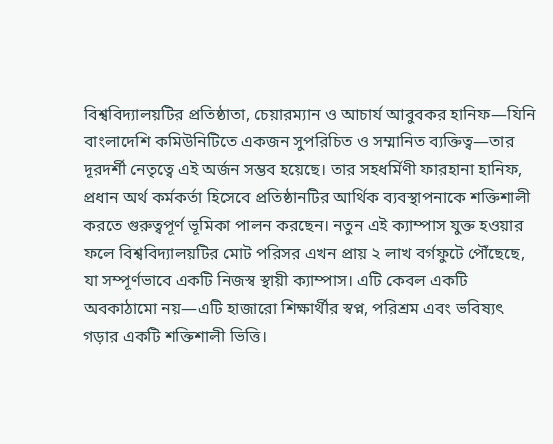বিশ্ববিদ্যালয়টির প্রতিষ্ঠাতা, চেয়ারম্যান ও আচার্য আবুবকর হানিফ—যিনি বাংলাদেশি কমিউনিটিতে একজন সুপরিচিত ও সম্মানিত ব্যক্তিত্ব—তার দূরদর্শী নেতৃত্বে এই অর্জন সম্ভব হয়েছে। তার সহধর্মিণী ফারহানা হানিফ, প্রধান অর্থ কর্মকর্তা হিসেবে প্রতিষ্ঠানটির আর্থিক ব্যবস্থাপনাকে শক্তিশালী করতে গুরুত্বপূর্ণ ভূমিকা পালন করছেন। নতুন এই ক্যাম্পাস যুক্ত হওয়ার ফলে বিশ্ববিদ্যালয়টির মোট পরিসর এখন প্রায় ২ লাখ বর্গফুটে পৌঁছেছে, যা সম্পূর্ণভাবে একটি নিজস্ব স্থায়ী ক্যাম্পাস। এটি কেবল একটি অবকাঠামো নয়—এটি হাজারো শিক্ষার্থীর স্বপ্ন, পরিশ্রম এবং ভবিষ্যৎ গড়ার একটি শক্তিশালী ভিত্তি।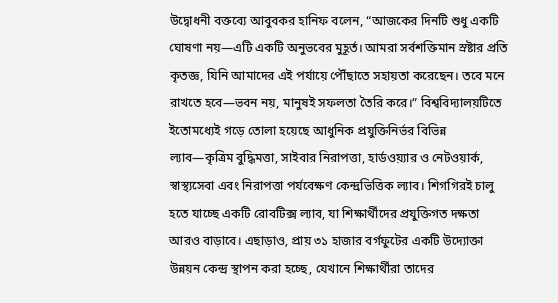উদ্বোধনী বক্তব্যে আবুবকর হানিফ বলেন, “আজকের দিনটি শুধু একটি ঘোষণা নয়—এটি একটি অনুভবের মুহূর্ত। আমরা সর্বশক্তিমান স্রষ্টার প্রতি কৃতজ্ঞ, যিনি আমাদের এই পর্যায়ে পৌঁছাতে সহায়তা করেছেন। তবে মনে রাখতে হবে—ভবন নয়, মানুষই সফলতা তৈরি করে।” বিশ্ববিদ্যালয়টিতে ইতোমধ্যেই গড়ে তোলা হয়েছে আধুনিক প্রযুক্তিনির্ভর বিভিন্ন ল্যাব—কৃত্রিম বুদ্ধিমত্তা, সাইবার নিরাপত্তা, হার্ডওয়্যার ও নেটওয়ার্ক, স্বাস্থ্যসেবা এবং নিরাপত্তা পর্যবেক্ষণ কেন্দ্রভিত্তিক ল্যাব। শিগগিরই চালু হতে যাচ্ছে একটি রোবটিক্স ল্যাব, যা শিক্ষার্থীদের প্রযুক্তিগত দক্ষতা আরও বাড়াবে। এছাড়াও, প্রায় ৩১ হাজার বর্গফুটের একটি উদ্যোক্তা উন্নয়ন কেন্দ্র স্থাপন করা হচ্ছে, যেখানে শিক্ষার্থীরা তাদের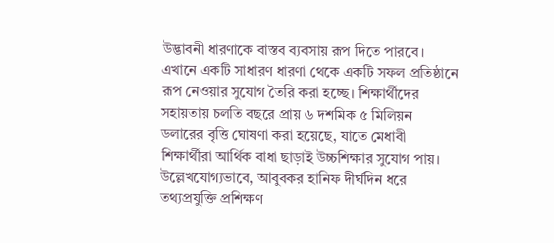উদ্ভাবনী ধারণাকে বাস্তব ব্যবসায় রূপ দিতে পারবে। এখানে একটি সাধারণ ধারণা থেকে একটি সফল প্রতিষ্ঠানে রূপ নেওয়ার সুযোগ তৈরি করা হচ্ছে। শিক্ষার্থীদের সহায়তায় চলতি বছরে প্রায় ৬ দশমিক ৫ মিলিয়ন ডলারের বৃত্তি ঘোষণা করা হয়েছে, যাতে মেধাবী শিক্ষার্থীরা আর্থিক বাধা ছাড়াই উচ্চশিক্ষার সুযোগ পায়। উল্লেখযোগ্যভাবে, আবুবকর হানিফ দীর্ঘদিন ধরে তথ্যপ্রযুক্তি প্রশিক্ষণ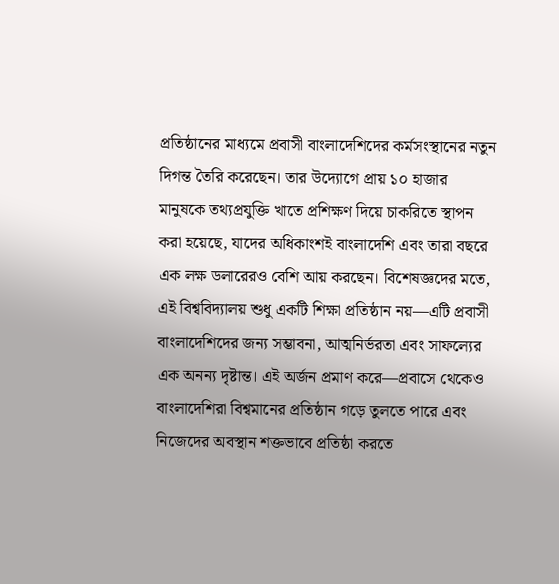প্রতিষ্ঠানের মাধ্যমে প্রবাসী বাংলাদেশিদের কর্মসংস্থানের নতুন দিগন্ত তৈরি করেছেন। তার উদ্যোগে প্রায় ১০ হাজার মানুষকে তথ্যপ্রযুক্তি খাতে প্রশিক্ষণ দিয়ে চাকরিতে স্থাপন করা হয়েছে, যাদের অধিকাংশই বাংলাদেশি এবং তারা বছরে এক লক্ষ ডলারেরও বেশি আয় করছেন। বিশেষজ্ঞদের মতে, এই বিশ্ববিদ্যালয় শুধু একটি শিক্ষা প্রতিষ্ঠান নয়—এটি প্রবাসী বাংলাদেশিদের জন্য সম্ভাবনা, আত্মনির্ভরতা এবং সাফল্যের এক অনন্য দৃষ্টান্ত। এই অর্জন প্রমাণ করে—প্রবাসে থেকেও বাংলাদেশিরা বিশ্বমানের প্রতিষ্ঠান গড়ে তুলতে পারে এবং নিজেদের অবস্থান শক্তভাবে প্রতিষ্ঠা করতে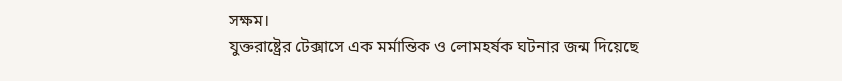সক্ষম।
যুক্তরাষ্ট্রের টেক্সাসে এক মর্মান্তিক ও লোমহর্ষক ঘটনার জন্ম দিয়েছে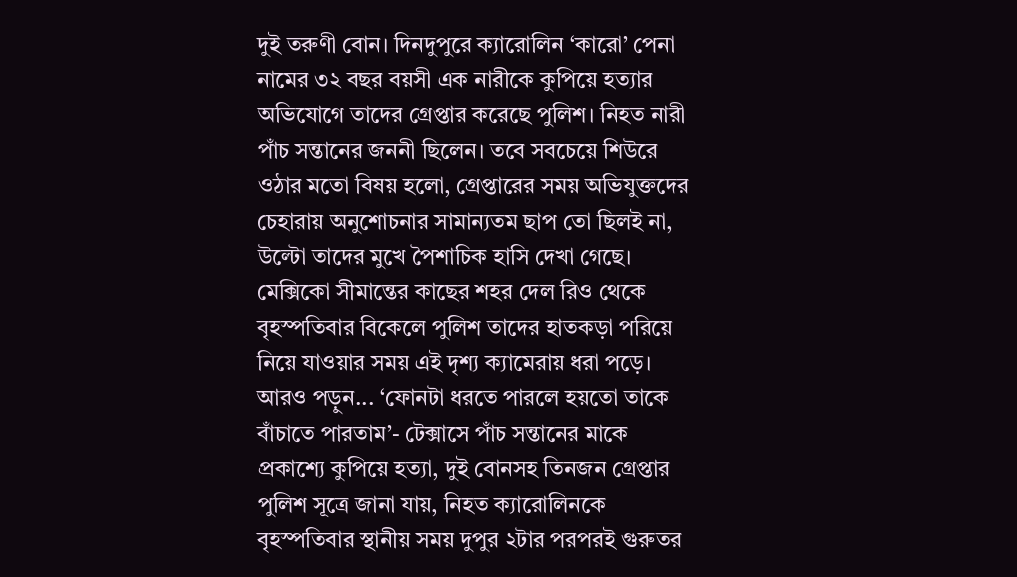দুই তরুণী বোন। দিনদুপুরে ক্যারোলিন ‘কারো’ পেনা নামের ৩২ বছর বয়সী এক নারীকে কুপিয়ে হত্যার অভিযোগে তাদের গ্রেপ্তার করেছে পুলিশ। নিহত নারী পাঁচ সন্তানের জননী ছিলেন। তবে সবচেয়ে শিউরে ওঠার মতো বিষয় হলো, গ্রেপ্তারের সময় অভিযুক্তদের চেহারায় অনুশোচনার সামান্যতম ছাপ তো ছিলই না, উল্টো তাদের মুখে পৈশাচিক হাসি দেখা গেছে। মেক্সিকো সীমান্তের কাছের শহর দেল রিও থেকে বৃহস্পতিবার বিকেলে পুলিশ তাদের হাতকড়া পরিয়ে নিয়ে যাওয়ার সময় এই দৃশ্য ক্যামেরায় ধরা পড়ে। আরও পড়ুন... ‘ফোনটা ধরতে পারলে হয়তো তাকে বাঁচাতে পারতাম’- টেক্সাসে পাঁচ সন্তানের মাকে প্রকাশ্যে কুপিয়ে হত্যা, দুই বোনসহ তিনজন গ্রেপ্তার পুলিশ সূত্রে জানা যায়, নিহত ক্যারোলিনকে বৃহস্পতিবার স্থানীয় সময় দুপুর ২টার পরপরই গুরুতর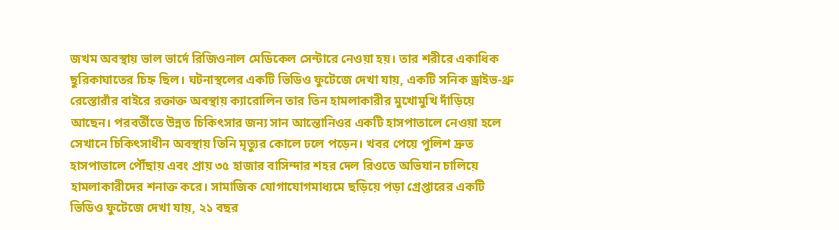জখম অবস্থায় ভাল ভার্দে রিজিওনাল মেডিকেল সেন্টারে নেওয়া হয়। তার শরীরে একাধিক ছুরিকাঘাতের চিহ্ন ছিল। ঘটনাস্থলের একটি ভিডিও ফুটেজে দেখা যায়, একটি সনিক ড্রাইভ-থ্রু রেস্তোরাঁর বাইরে রক্তাক্ত অবস্থায় ক্যারোলিন তার তিন হামলাকারীর মুখোমুখি দাঁড়িয়ে আছেন। পরবর্তীতে উন্নত চিকিৎসার জন্য সান আন্তোনিওর একটি হাসপাতালে নেওয়া হলে সেখানে চিকিৎসাধীন অবস্থায় তিনি মৃত্যুর কোলে ঢলে পড়েন। খবর পেয়ে পুলিশ দ্রুত হাসপাতালে পৌঁছায় এবং প্রায় ৩৫ হাজার বাসিন্দার শহর দেল রিওতে অভিযান চালিয়ে হামলাকারীদের শনাক্ত করে। সামাজিক যোগাযোগমাধ্যমে ছড়িয়ে পড়া গ্রেপ্তারের একটি ভিডিও ফুটেজে দেখা যায়, ২১ বছর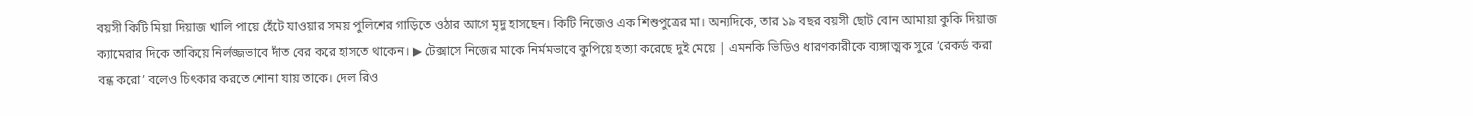বয়সী কিটি মিয়া দিয়াজ খালি পায়ে হেঁটে যাওয়ার সময় পুলিশের গাড়িতে ওঠার আগে মৃদু হাসছেন। কিটি নিজেও এক শিশুপুত্রের মা। অন্যদিকে, তার ১৯ বছর বয়সী ছোট বোন আমায়া কুকি দিয়াজ ক্যামেরার দিকে তাকিয়ে নির্লজ্জভাবে দাঁত বের করে হাসতে থাকেন। ▶ টেক্সাসে নিজের মাকে নির্মমভাবে কুপিয়ে হত্যা করেছে দুই মেয়ে | এমনকি ভিডিও ধারণকারীকে ব্যঙ্গাত্মক সুরে ‘রেকর্ড করা বন্ধ করো’ বলেও চিৎকার করতে শোনা যায় তাকে। দেল রিও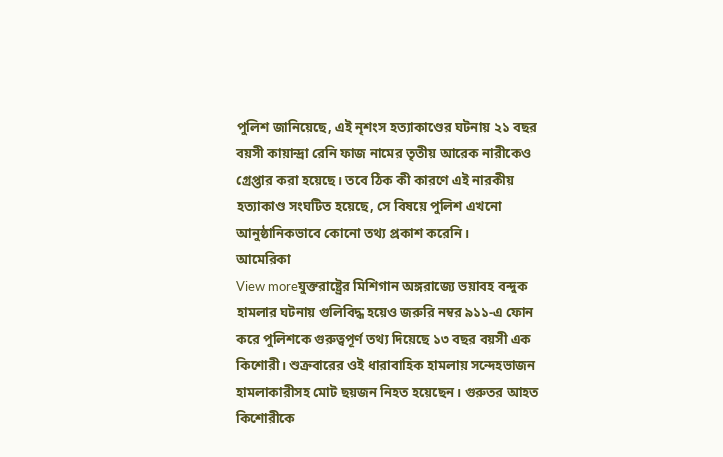পুলিশ জানিয়েছে, এই নৃশংস হত্যাকাণ্ডের ঘটনায় ২১ বছর বয়সী কায়ান্দ্রা রেনি ফাজ নামের তৃতীয় আরেক নারীকেও গ্রেপ্তার করা হয়েছে। তবে ঠিক কী কারণে এই নারকীয় হত্যাকাণ্ড সংঘটিত হয়েছে, সে বিষয়ে পুলিশ এখনো আনুষ্ঠানিকভাবে কোনো তথ্য প্রকাশ করেনি।
আমেরিকা
View moreযুক্তরাষ্ট্রের মিশিগান অঙ্গরাজ্যে ভয়াবহ বন্দুক হামলার ঘটনায় গুলিবিদ্ধ হয়েও জরুরি নম্বর ৯১১-এ ফোন করে পুলিশকে গুরুত্বপূর্ণ তথ্য দিয়েছে ১৩ বছর বয়সী এক কিশোরী। শুক্রবারের ওই ধারাবাহিক হামলায় সন্দেহভাজন হামলাকারীসহ মোট ছয়জন নিহত হয়েছেন। গুরুতর আহত কিশোরীকে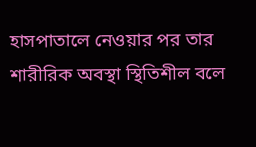হাসপাতালে নেওয়ার পর তার শারীরিক অবস্থা স্থিতিশীল বলে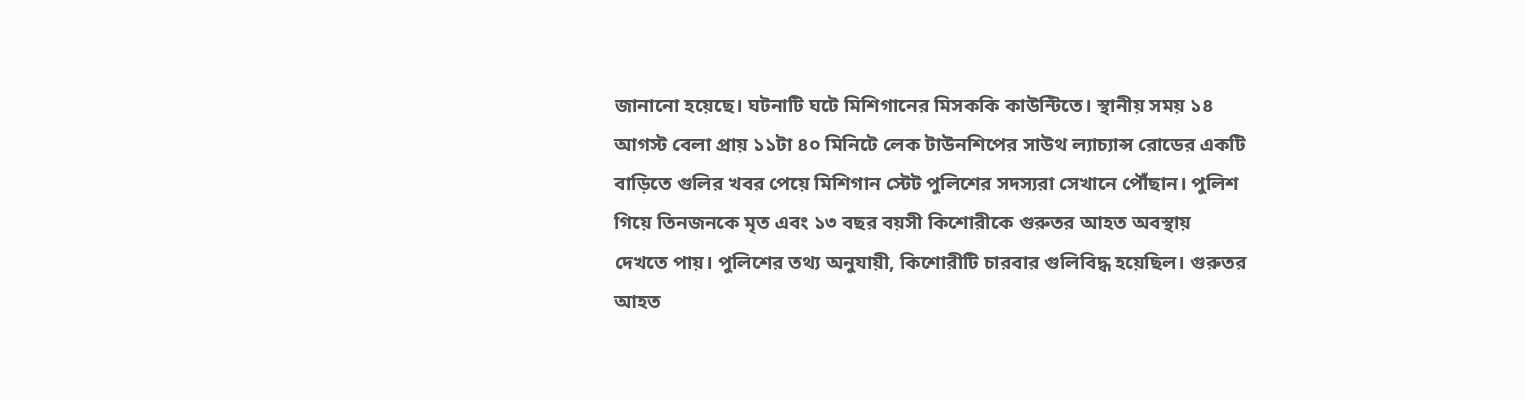জানানো হয়েছে। ঘটনাটি ঘটে মিশিগানের মিসককি কাউন্টিতে। স্থানীয় সময় ১৪ আগস্ট বেলা প্রায় ১১টা ৪০ মিনিটে লেক টাউনশিপের সাউথ ল্যাচ্যান্স রোডের একটি বাড়িতে গুলির খবর পেয়ে মিশিগান স্টেট পুলিশের সদস্যরা সেখানে পৌঁছান। পুলিশ গিয়ে তিনজনকে মৃত এবং ১৩ বছর বয়সী কিশোরীকে গুরুতর আহত অবস্থায় দেখতে পায়। পুলিশের তথ্য অনুযায়ী, কিশোরীটি চারবার গুলিবিদ্ধ হয়েছিল। গুরুতর আহত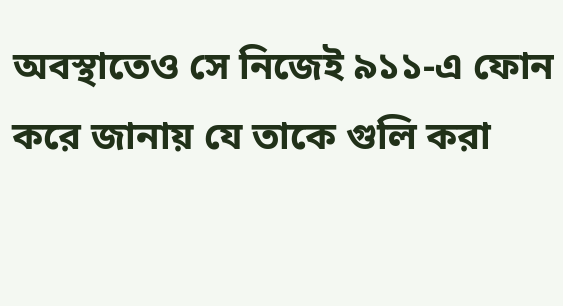অবস্থাতেও সে নিজেই ৯১১-এ ফোন করে জানায় যে তাকে গুলি করা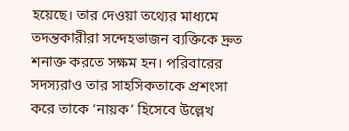হয়েছে। তার দেওয়া তথ্যের মাধ্যমে তদন্তকারীরা সন্দেহভাজন ব্যক্তিকে দ্রুত শনাক্ত করতে সক্ষম হন। পরিবারের সদস্যরাও তার সাহসিকতাকে প্রশংসা করে তাকে ‘নায়ক’ হিসেবে উল্লেখ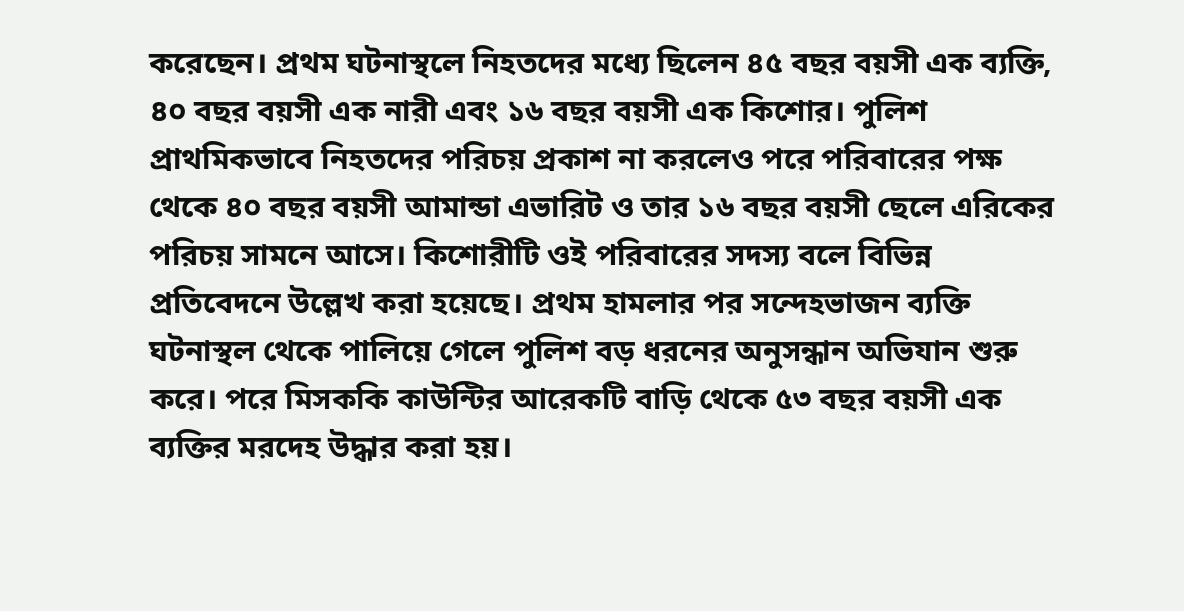করেছেন। প্রথম ঘটনাস্থলে নিহতদের মধ্যে ছিলেন ৪৫ বছর বয়সী এক ব্যক্তি, ৪০ বছর বয়সী এক নারী এবং ১৬ বছর বয়সী এক কিশোর। পুলিশ প্রাথমিকভাবে নিহতদের পরিচয় প্রকাশ না করলেও পরে পরিবারের পক্ষ থেকে ৪০ বছর বয়সী আমান্ডা এভারিট ও তার ১৬ বছর বয়সী ছেলে এরিকের পরিচয় সামনে আসে। কিশোরীটি ওই পরিবারের সদস্য বলে বিভিন্ন প্রতিবেদনে উল্লেখ করা হয়েছে। প্রথম হামলার পর সন্দেহভাজন ব্যক্তি ঘটনাস্থল থেকে পালিয়ে গেলে পুলিশ বড় ধরনের অনুসন্ধান অভিযান শুরু করে। পরে মিসককি কাউন্টির আরেকটি বাড়ি থেকে ৫৩ বছর বয়সী এক ব্যক্তির মরদেহ উদ্ধার করা হয়।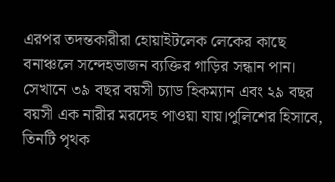এরপর তদন্তকারীরা হোয়াইটলেক লেকের কাছে বনাঞ্চলে সন্দেহভাজন ব্যক্তির গাড়ির সন্ধান পান। সেখানে ৩৯ বছর বয়সী চ্যাড হিকম্যান এবং ২৯ বছর বয়সী এক নারীর মরদেহ পাওয়া যায়।পুলিশের হিসাবে, তিনটি পৃথক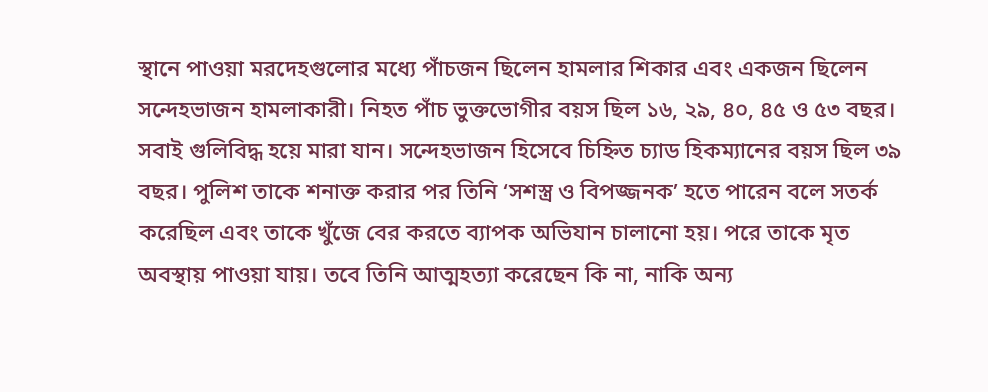স্থানে পাওয়া মরদেহগুলোর মধ্যে পাঁচজন ছিলেন হামলার শিকার এবং একজন ছিলেন সন্দেহভাজন হামলাকারী। নিহত পাঁচ ভুক্তভোগীর বয়স ছিল ১৬, ২৯, ৪০, ৪৫ ও ৫৩ বছর। সবাই গুলিবিদ্ধ হয়ে মারা যান। সন্দেহভাজন হিসেবে চিহ্নিত চ্যাড হিকম্যানের বয়স ছিল ৩৯ বছর। পুলিশ তাকে শনাক্ত করার পর তিনি ‘সশস্ত্র ও বিপজ্জনক’ হতে পারেন বলে সতর্ক করেছিল এবং তাকে খুঁজে বের করতে ব্যাপক অভিযান চালানো হয়। পরে তাকে মৃত অবস্থায় পাওয়া যায়। তবে তিনি আত্মহত্যা করেছেন কি না, নাকি অন্য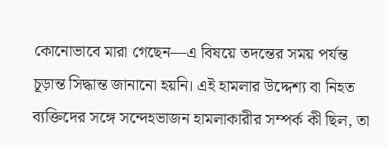কোনোভাবে মারা গেছেন—এ বিষয়ে তদন্তের সময় পর্যন্ত চূড়ান্ত সিদ্ধান্ত জানানো হয়নি। এই হামলার উদ্দেশ্য বা নিহত ব্যক্তিদের সঙ্গে সন্দেহভাজন হামলাকারীর সম্পর্ক কী ছিল, তা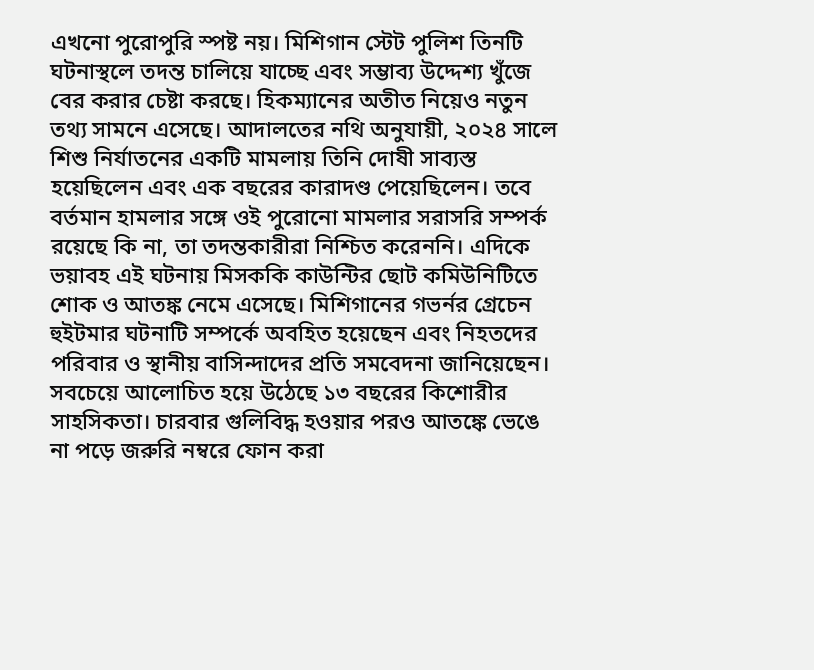এখনো পুরোপুরি স্পষ্ট নয়। মিশিগান স্টেট পুলিশ তিনটি ঘটনাস্থলে তদন্ত চালিয়ে যাচ্ছে এবং সম্ভাব্য উদ্দেশ্য খুঁজে বের করার চেষ্টা করছে। হিকম্যানের অতীত নিয়েও নতুন তথ্য সামনে এসেছে। আদালতের নথি অনুযায়ী, ২০২৪ সালে শিশু নির্যাতনের একটি মামলায় তিনি দোষী সাব্যস্ত হয়েছিলেন এবং এক বছরের কারাদণ্ড পেয়েছিলেন। তবে বর্তমান হামলার সঙ্গে ওই পুরোনো মামলার সরাসরি সম্পর্ক রয়েছে কি না, তা তদন্তকারীরা নিশ্চিত করেননি। এদিকে ভয়াবহ এই ঘটনায় মিসককি কাউন্টির ছোট কমিউনিটিতে শোক ও আতঙ্ক নেমে এসেছে। মিশিগানের গভর্নর গ্রেচেন হুইটমার ঘটনাটি সম্পর্কে অবহিত হয়েছেন এবং নিহতদের পরিবার ও স্থানীয় বাসিন্দাদের প্রতি সমবেদনা জানিয়েছেন। সবচেয়ে আলোচিত হয়ে উঠেছে ১৩ বছরের কিশোরীর সাহসিকতা। চারবার গুলিবিদ্ধ হওয়ার পরও আতঙ্কে ভেঙে না পড়ে জরুরি নম্বরে ফোন করা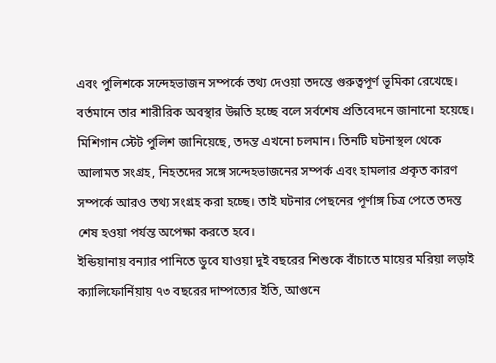এবং পুলিশকে সন্দেহভাজন সম্পর্কে তথ্য দেওয়া তদন্তে গুরুত্বপূর্ণ ভূমিকা রেখেছে। বর্তমানে তার শারীরিক অবস্থার উন্নতি হচ্ছে বলে সর্বশেষ প্রতিবেদনে জানানো হয়েছে। মিশিগান স্টেট পুলিশ জানিয়েছে, তদন্ত এখনো চলমান। তিনটি ঘটনাস্থল থেকে আলামত সংগ্রহ, নিহতদের সঙ্গে সন্দেহভাজনের সম্পর্ক এবং হামলার প্রকৃত কারণ সম্পর্কে আরও তথ্য সংগ্রহ করা হচ্ছে। তাই ঘটনার পেছনের পূর্ণাঙ্গ চিত্র পেতে তদন্ত শেষ হওয়া পর্যন্ত অপেক্ষা করতে হবে।
ইন্ডিয়ানায় বন্যার পানিতে ডুবে যাওয়া দুই বছরের শিশুকে বাঁচাতে মায়ের মরিয়া লড়াই
ক্যালিফোর্নিয়ায় ৭৩ বছরের দাম্পত্যের ইতি, আগুনে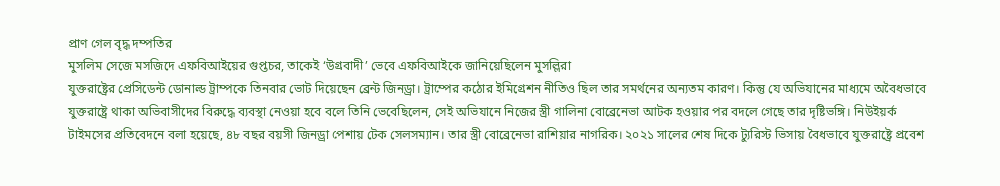প্রাণ গেল বৃদ্ধ দম্পতির
মুসলিম সেজে মসজিদে এফবিআইয়ের গুপ্তচর, তাকেই ‘উগ্রবাদী’ ভেবে এফবিআইকে জানিয়েছিলেন মুসল্লিরা
যুক্তরাষ্ট্রের প্রেসিডেন্ট ডোনাল্ড ট্রাম্পকে তিনবার ভোট দিয়েছেন ব্রেন্ট জিনড্রা। ট্রাম্পের কঠোর ইমিগ্রেশন নীতিও ছিল তার সমর্থনের অন্যতম কারণ। কিন্তু যে অভিযানের মাধ্যমে অবৈধভাবে যুক্তরাষ্ট্রে থাকা অভিবাসীদের বিরুদ্ধে ব্যবস্থা নেওয়া হবে বলে তিনি ভেবেছিলেন, সেই অভিযানে নিজের স্ত্রী গালিনা বোব্রেনেভা আটক হওয়ার পর বদলে গেছে তার দৃষ্টিভঙ্গি। নিউইয়র্ক টাইমসের প্রতিবেদনে বলা হয়েছে, ৪৮ বছর বয়সী জিনড্রা পেশায় টেক সেলসম্যান। তার স্ত্রী বোব্রেনেভা রাশিয়ার নাগরিক। ২০২১ সালের শেষ দিকে ট্যুরিস্ট ভিসায় বৈধভাবে যুক্তরাষ্ট্রে প্রবেশ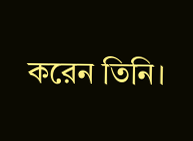করেন তিনি।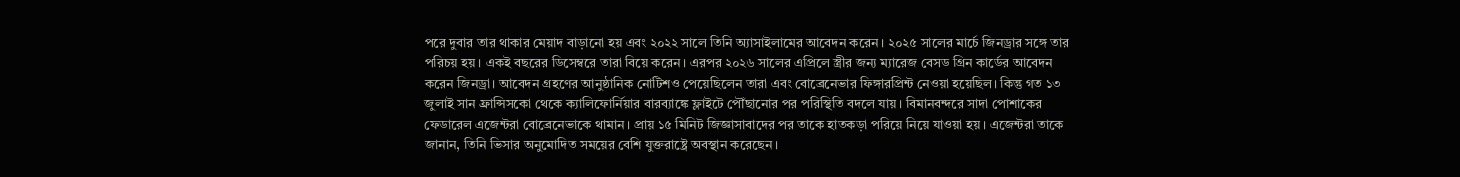পরে দুবার তার থাকার মেয়াদ বাড়ানো হয় এবং ২০২২ সালে তিনি অ্যাসাইলামের আবেদন করেন। ২০২৫ সালের মার্চে জিনড্রার সঙ্গে তার পরিচয় হয়। একই বছরের ডিসেম্বরে তারা বিয়ে করেন। এরপর ২০২৬ সালের এপ্রিলে স্ত্রীর জন্য ম্যারেজ বেসড গ্রিন কার্ডের আবেদন করেন জিনড্রা। আবেদন গ্রহণের আনুষ্ঠানিক নোটিশও পেয়েছিলেন তারা এবং বোব্রেনেভার ফিঙ্গারপ্রিন্ট নেওয়া হয়েছিল। কিন্তু গত ১৩ জুলাই সান ফ্রান্সিসকো থেকে ক্যালিফোর্নিয়ার বারব্যাঙ্কে ফ্লাইটে পৌঁছানোর পর পরিস্থিতি বদলে যায়। বিমানবন্দরে সাদা পোশাকের ফেডারেল এজেন্টরা বোব্রেনেভাকে থামান। প্রায় ১৫ মিনিট জিজ্ঞাসাবাদের পর তাকে হাতকড়া পরিয়ে নিয়ে যাওয়া হয়। এজেন্টরা তাকে জানান, তিনি ভিসার অনুমোদিত সময়ের বেশি যুক্তরাষ্ট্রে অবস্থান করেছেন।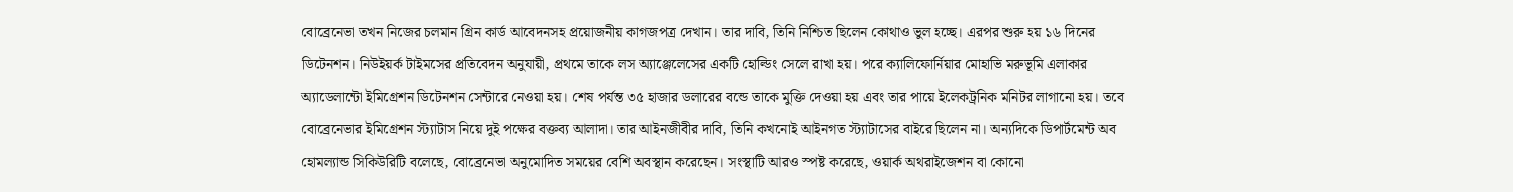বোব্রেনেভা তখন নিজের চলমান গ্রিন কার্ড আবেদনসহ প্রয়োজনীয় কাগজপত্র দেখান। তার দাবি, তিনি নিশ্চিত ছিলেন কোথাও ভুল হচ্ছে। এরপর শুরু হয় ১৬ দিনের ডিটেনশন। নিউইয়র্ক টাইমসের প্রতিবেদন অনুযায়ী, প্রথমে তাকে লস অ্যাঞ্জেলেসের একটি হোল্ডিং সেলে রাখা হয়। পরে ক্যালিফোর্নিয়ার মোহাভি মরুভূমি এলাকার অ্যাডেলান্টো ইমিগ্রেশন ডিটেনশন সেন্টারে নেওয়া হয়। শেষ পর্যন্ত ৩৫ হাজার ডলারের বন্ডে তাকে মুক্তি দেওয়া হয় এবং তার পায়ে ইলেকট্রনিক মনিটর লাগানো হয়। তবে বোব্রেনেভার ইমিগ্রেশন স্ট্যাটাস নিয়ে দুই পক্ষের বক্তব্য আলাদা। তার আইনজীবীর দাবি, তিনি কখনোই আইনগত স্ট্যাটাসের বাইরে ছিলেন না। অন্যদিকে ডিপার্টমেন্ট অব হোমল্যান্ড সিকিউরিটি বলেছে, বোব্রেনেভা অনুমোদিত সময়ের বেশি অবস্থান করেছেন। সংস্থাটি আরও স্পষ্ট করেছে, ওয়ার্ক অথরাইজেশন বা কোনো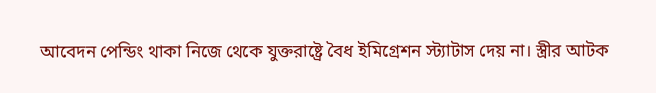আবেদন পেন্ডিং থাকা নিজে থেকে যুক্তরাষ্ট্রে বৈধ ইমিগ্রেশন স্ট্যাটাস দেয় না। স্ত্রীর আটক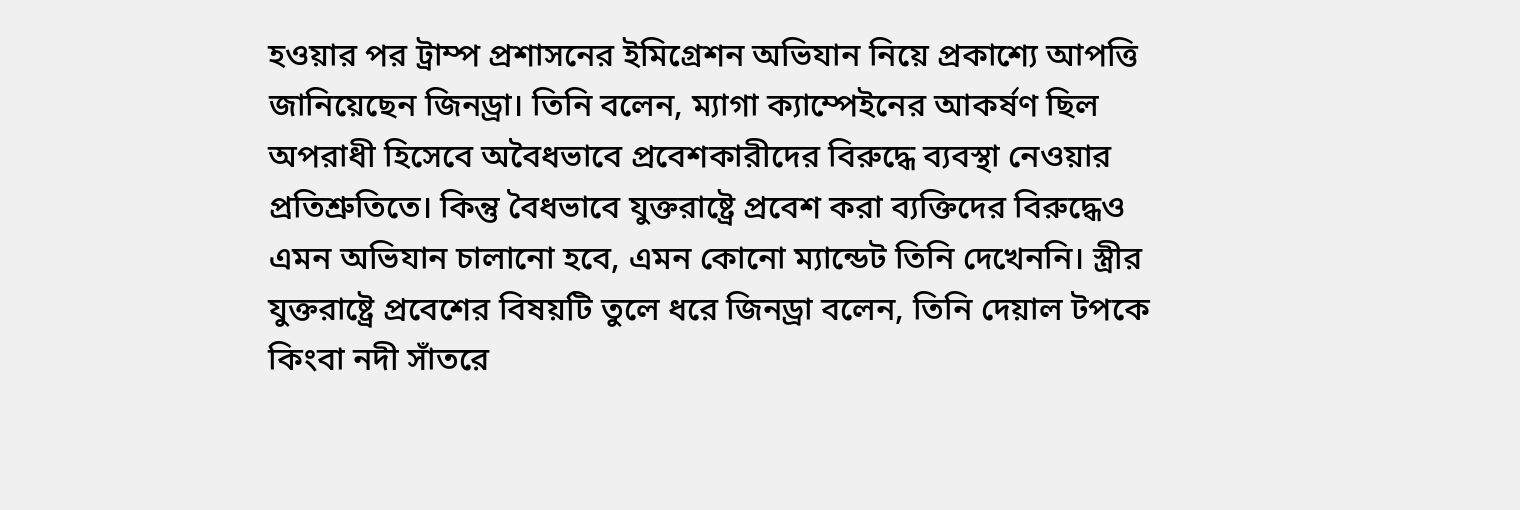হওয়ার পর ট্রাম্প প্রশাসনের ইমিগ্রেশন অভিযান নিয়ে প্রকাশ্যে আপত্তি জানিয়েছেন জিনড্রা। তিনি বলেন, ম্যাগা ক্যাম্পেইনের আকর্ষণ ছিল অপরাধী হিসেবে অবৈধভাবে প্রবেশকারীদের বিরুদ্ধে ব্যবস্থা নেওয়ার প্রতিশ্রুতিতে। কিন্তু বৈধভাবে যুক্তরাষ্ট্রে প্রবেশ করা ব্যক্তিদের বিরুদ্ধেও এমন অভিযান চালানো হবে, এমন কোনো ম্যান্ডেট তিনি দেখেননি। স্ত্রীর যুক্তরাষ্ট্রে প্রবেশের বিষয়টি তুলে ধরে জিনড্রা বলেন, তিনি দেয়াল টপকে কিংবা নদী সাঁতরে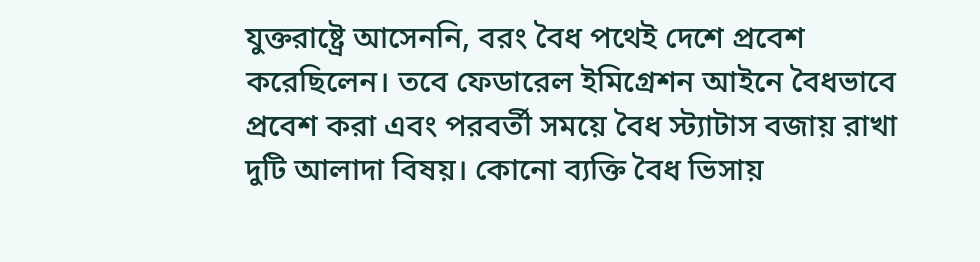যুক্তরাষ্ট্রে আসেননি, বরং বৈধ পথেই দেশে প্রবেশ করেছিলেন। তবে ফেডারেল ইমিগ্রেশন আইনে বৈধভাবে প্রবেশ করা এবং পরবর্তী সময়ে বৈধ স্ট্যাটাস বজায় রাখা দুটি আলাদা বিষয়। কোনো ব্যক্তি বৈধ ভিসায়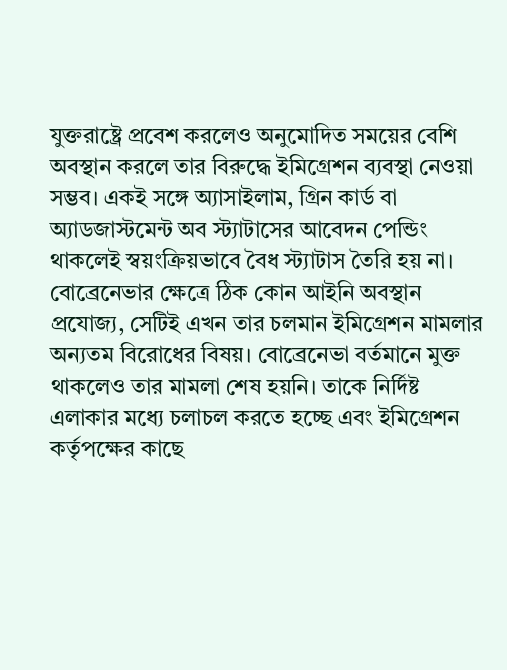যুক্তরাষ্ট্রে প্রবেশ করলেও অনুমোদিত সময়ের বেশি অবস্থান করলে তার বিরুদ্ধে ইমিগ্রেশন ব্যবস্থা নেওয়া সম্ভব। একই সঙ্গে অ্যাসাইলাম, গ্রিন কার্ড বা অ্যাডজাস্টমেন্ট অব স্ট্যাটাসের আবেদন পেন্ডিং থাকলেই স্বয়ংক্রিয়ভাবে বৈধ স্ট্যাটাস তৈরি হয় না। বোব্রেনেভার ক্ষেত্রে ঠিক কোন আইনি অবস্থান প্রযোজ্য, সেটিই এখন তার চলমান ইমিগ্রেশন মামলার অন্যতম বিরোধের বিষয়। বোব্রেনেভা বর্তমানে মুক্ত থাকলেও তার মামলা শেষ হয়নি। তাকে নির্দিষ্ট এলাকার মধ্যে চলাচল করতে হচ্ছে এবং ইমিগ্রেশন কর্তৃপক্ষের কাছে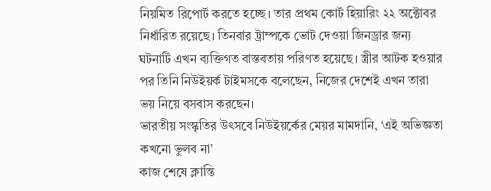নিয়মিত রিপোর্ট করতে হচ্ছে। তার প্রথম কোর্ট হিয়ারিং ২২ অক্টোবর নির্ধারিত রয়েছে। তিনবার ট্রাম্পকে ভোট দেওয়া জিনড্রার জন্য ঘটনাটি এখন ব্যক্তিগত বাস্তবতায় পরিণত হয়েছে। স্ত্রীর আটক হওয়ার পর তিনি নিউইয়র্ক টাইমসকে বলেছেন, নিজের দেশেই এখন তারা ভয় নিয়ে বসবাস করছেন।
ভারতীয় সংস্কৃতির উৎসবে নিউইয়র্কের মেয়র মামদানি, ‘এই অভিজ্ঞতা কখনো ভুলব না’
কাজ শেষে ক্লান্তি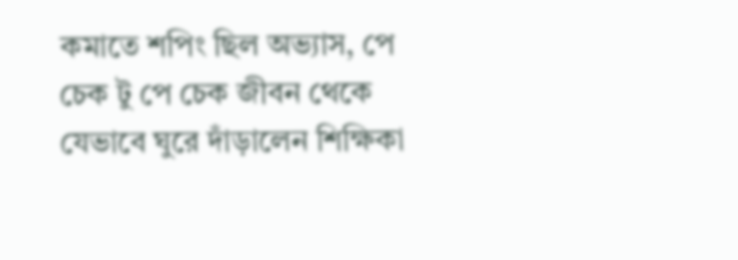কমাতে শপিং ছিল অভ্যাস, পে চেক টু পে চেক জীবন থেকে যেভাবে ঘুরে দাঁড়ালেন শিক্ষিকা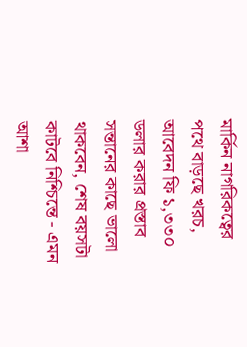মার্কিন নাগরিকত্বের পথে বাড়ছে খরচ, আবেদন ফি ১,৩৩০ ডলার করার প্রস্তাব
সন্তানের কাছে ভালো থাকবেন, শেষ বয়সটা কাটবে নিশ্চিন্তে - এমন আশা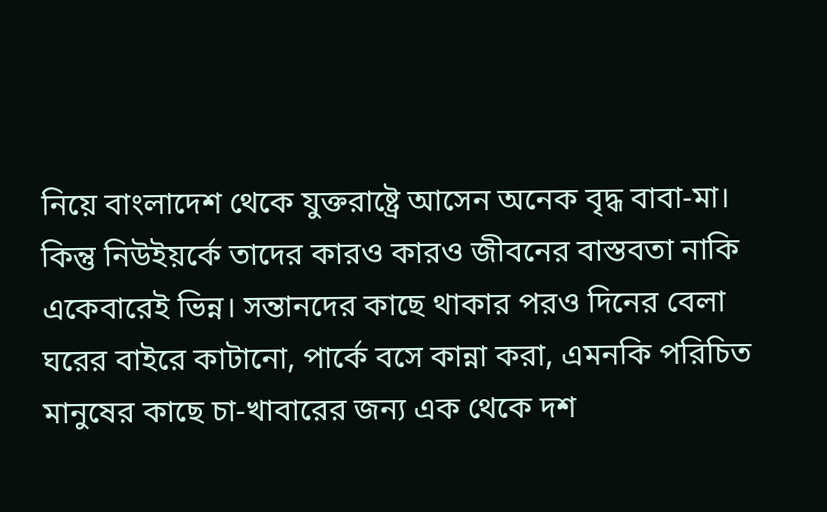নিয়ে বাংলাদেশ থেকে যুক্তরাষ্ট্রে আসেন অনেক বৃদ্ধ বাবা-মা। কিন্তু নিউইয়র্কে তাদের কারও কারও জীবনের বাস্তবতা নাকি একেবারেই ভিন্ন। সন্তানদের কাছে থাকার পরও দিনের বেলা ঘরের বাইরে কাটানো, পার্কে বসে কান্না করা, এমনকি পরিচিত মানুষের কাছে চা-খাবারের জন্য এক থেকে দশ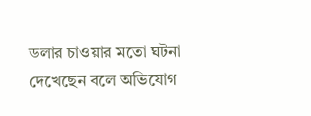ডলার চাওয়ার মতো ঘটনা দেখেছেন বলে অভিযোগ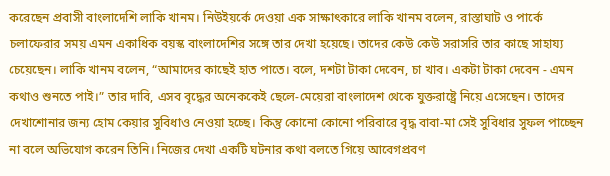করেছেন প্রবাসী বাংলাদেশি লাকি খানম। নিউইয়র্কে দেওয়া এক সাক্ষাৎকারে লাকি খানম বলেন, রাস্তাঘাট ও পার্কে চলাফেরার সময় এমন একাধিক বয়স্ক বাংলাদেশির সঙ্গে তার দেখা হয়েছে। তাদের কেউ কেউ সরাসরি তার কাছে সাহায্য চেয়েছেন। লাকি খানম বলেন, “আমাদের কাছেই হাত পাতে। বলে, দশটা টাকা দেবেন, চা খাব। একটা টাকা দেবেন - এমন কথাও শুনতে পাই।” তার দাবি, এসব বৃদ্ধের অনেককেই ছেলে-মেয়েরা বাংলাদেশ থেকে যুক্তরাষ্ট্রে নিয়ে এসেছেন। তাদের দেখাশোনার জন্য হোম কেয়ার সুবিধাও নেওয়া হচ্ছে। কিন্তু কোনো কোনো পরিবারে বৃদ্ধ বাবা-মা সেই সুবিধার সুফল পাচ্ছেন না বলে অভিযোগ করেন তিনি। নিজের দেখা একটি ঘটনার কথা বলতে গিয়ে আবেগপ্রবণ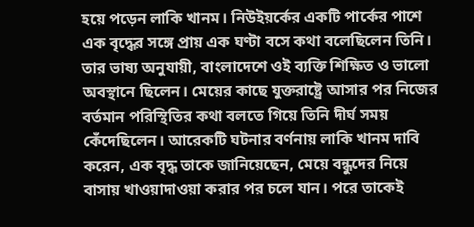হয়ে পড়েন লাকি খানম। নিউইয়র্কের একটি পার্কের পাশে এক বৃদ্ধের সঙ্গে প্রায় এক ঘণ্টা বসে কথা বলেছিলেন তিনি। তার ভাষ্য অনুযায়ী, বাংলাদেশে ওই ব্যক্তি শিক্ষিত ও ভালো অবস্থানে ছিলেন। মেয়ের কাছে যুক্তরাষ্ট্রে আসার পর নিজের বর্তমান পরিস্থিতির কথা বলতে গিয়ে তিনি দীর্ঘ সময় কেঁদেছিলেন। আরেকটি ঘটনার বর্ণনায় লাকি খানম দাবি করেন, এক বৃদ্ধ তাকে জানিয়েছেন, মেয়ে বন্ধুদের নিয়ে বাসায় খাওয়াদাওয়া করার পর চলে যান। পরে তাকেই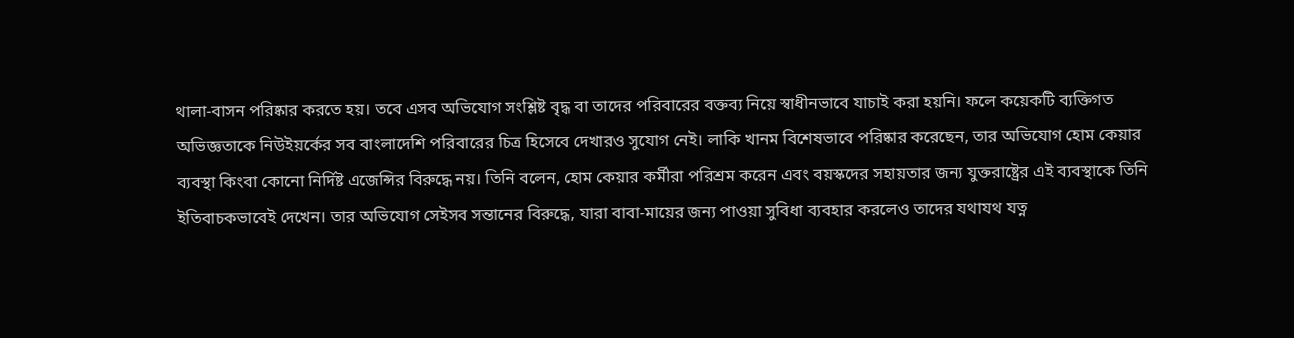থালা-বাসন পরিষ্কার করতে হয়। তবে এসব অভিযোগ সংশ্লিষ্ট বৃদ্ধ বা তাদের পরিবারের বক্তব্য নিয়ে স্বাধীনভাবে যাচাই করা হয়নি। ফলে কয়েকটি ব্যক্তিগত অভিজ্ঞতাকে নিউইয়র্কের সব বাংলাদেশি পরিবারের চিত্র হিসেবে দেখারও সুযোগ নেই। লাকি খানম বিশেষভাবে পরিষ্কার করেছেন, তার অভিযোগ হোম কেয়ার ব্যবস্থা কিংবা কোনো নির্দিষ্ট এজেন্সির বিরুদ্ধে নয়। তিনি বলেন, হোম কেয়ার কর্মীরা পরিশ্রম করেন এবং বয়স্কদের সহায়তার জন্য যুক্তরাষ্ট্রের এই ব্যবস্থাকে তিনি ইতিবাচকভাবেই দেখেন। তার অভিযোগ সেইসব সন্তানের বিরুদ্ধে, যারা বাবা-মায়ের জন্য পাওয়া সুবিধা ব্যবহার করলেও তাদের যথাযথ যত্ন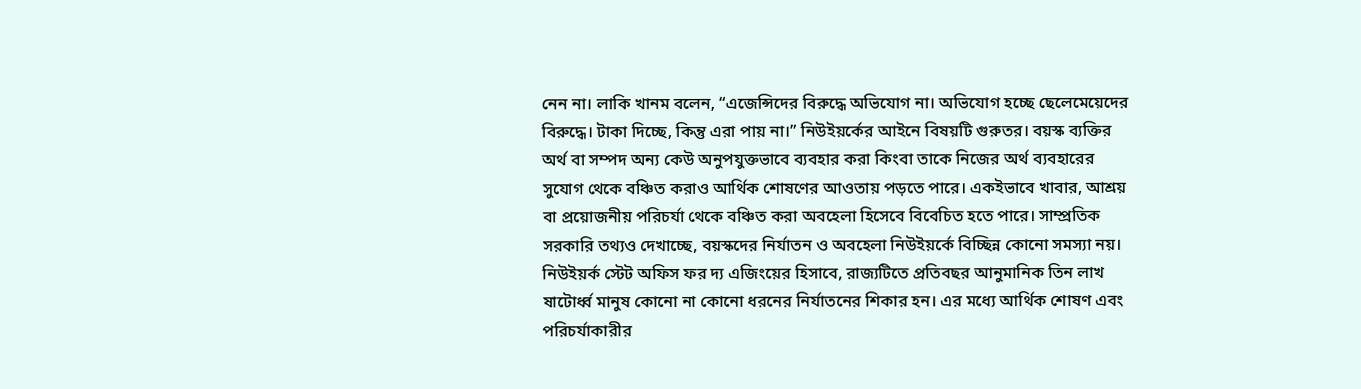নেন না। লাকি খানম বলেন, “এজেন্সিদের বিরুদ্ধে অভিযোগ না। অভিযোগ হচ্ছে ছেলেমেয়েদের বিরুদ্ধে। টাকা দিচ্ছে, কিন্তু এরা পায় না।” নিউইয়র্কের আইনে বিষয়টি গুরুতর। বয়স্ক ব্যক্তির অর্থ বা সম্পদ অন্য কেউ অনুপযুক্তভাবে ব্যবহার করা কিংবা তাকে নিজের অর্থ ব্যবহারের সুযোগ থেকে বঞ্চিত করাও আর্থিক শোষণের আওতায় পড়তে পারে। একইভাবে খাবার, আশ্রয় বা প্রয়োজনীয় পরিচর্যা থেকে বঞ্চিত করা অবহেলা হিসেবে বিবেচিত হতে পারে। সাম্প্রতিক সরকারি তথ্যও দেখাচ্ছে, বয়স্কদের নির্যাতন ও অবহেলা নিউইয়র্কে বিচ্ছিন্ন কোনো সমস্যা নয়। নিউইয়র্ক স্টেট অফিস ফর দ্য এজিংয়ের হিসাবে, রাজ্যটিতে প্রতিবছর আনুমানিক তিন লাখ ষাটোর্ধ্ব মানুষ কোনো না কোনো ধরনের নির্যাতনের শিকার হন। এর মধ্যে আর্থিক শোষণ এবং পরিচর্যাকারীর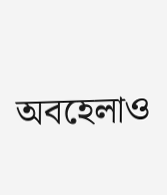অবহেলাও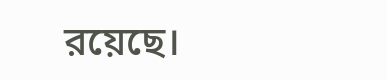রয়েছে।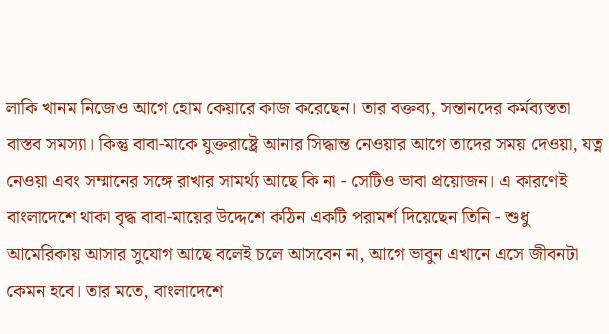লাকি খানম নিজেও আগে হোম কেয়ারে কাজ করেছেন। তার বক্তব্য, সন্তানদের কর্মব্যস্ততা বাস্তব সমস্যা। কিন্তু বাবা-মাকে যুক্তরাষ্ট্রে আনার সিদ্ধান্ত নেওয়ার আগে তাদের সময় দেওয়া, যত্ন নেওয়া এবং সম্মানের সঙ্গে রাখার সামর্থ্য আছে কি না - সেটিও ভাবা প্রয়োজন। এ কারণেই বাংলাদেশে থাকা বৃদ্ধ বাবা-মায়ের উদ্দেশে কঠিন একটি পরামর্শ দিয়েছেন তিনি - শুধু আমেরিকায় আসার সুযোগ আছে বলেই চলে আসবেন না, আগে ভাবুন এখানে এসে জীবনটা কেমন হবে। তার মতে, বাংলাদেশে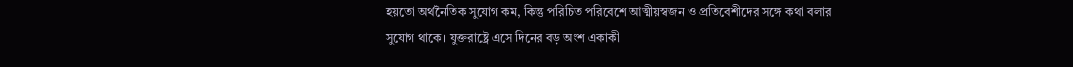হয়তো অর্থনৈতিক সুযোগ কম, কিন্তু পরিচিত পরিবেশে আত্মীয়স্বজন ও প্রতিবেশীদের সঙ্গে কথা বলার সুযোগ থাকে। যুক্তরাষ্ট্রে এসে দিনের বড় অংশ একাকী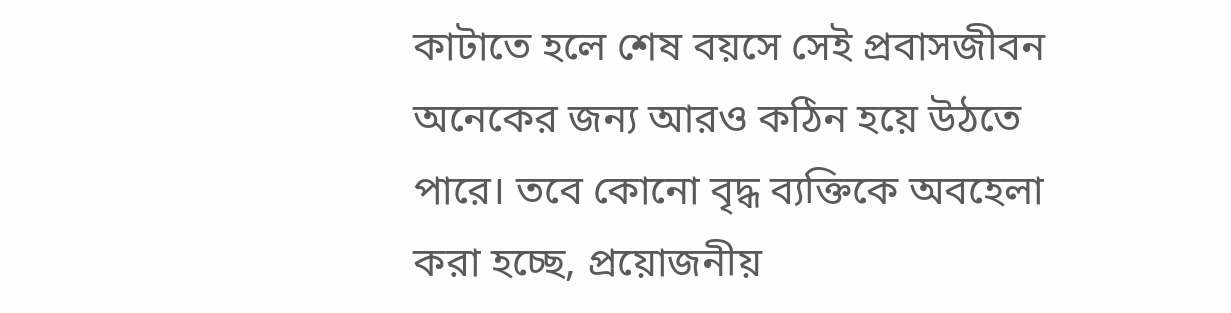কাটাতে হলে শেষ বয়সে সেই প্রবাসজীবন অনেকের জন্য আরও কঠিন হয়ে উঠতে পারে। তবে কোনো বৃদ্ধ ব্যক্তিকে অবহেলা করা হচ্ছে, প্রয়োজনীয়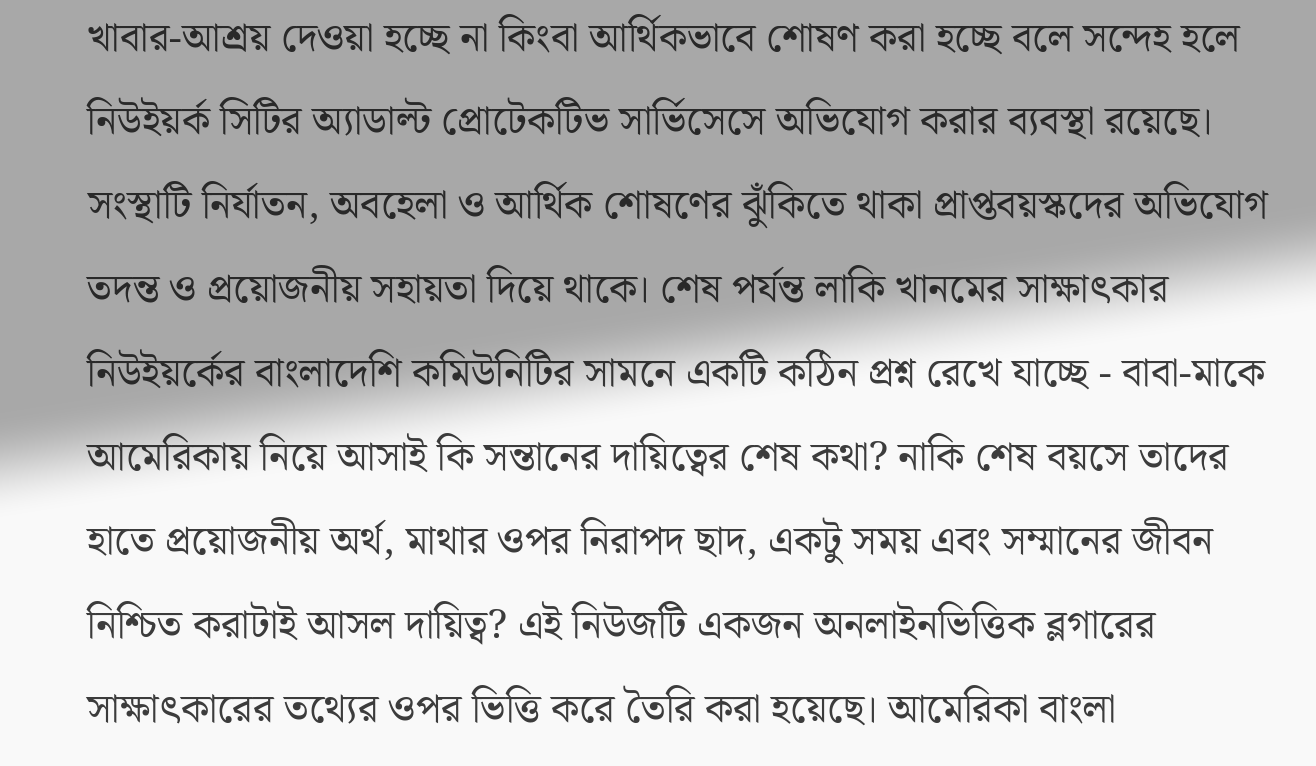খাবার-আশ্রয় দেওয়া হচ্ছে না কিংবা আর্থিকভাবে শোষণ করা হচ্ছে বলে সন্দেহ হলে নিউইয়র্ক সিটির অ্যাডাল্ট প্রোটেকটিভ সার্ভিসেসে অভিযোগ করার ব্যবস্থা রয়েছে। সংস্থাটি নির্যাতন, অবহেলা ও আর্থিক শোষণের ঝুঁকিতে থাকা প্রাপ্তবয়স্কদের অভিযোগ তদন্ত ও প্রয়োজনীয় সহায়তা দিয়ে থাকে। শেষ পর্যন্ত লাকি খানমের সাক্ষাৎকার নিউইয়র্কের বাংলাদেশি কমিউনিটির সামনে একটি কঠিন প্রশ্ন রেখে যাচ্ছে - বাবা-মাকে আমেরিকায় নিয়ে আসাই কি সন্তানের দায়িত্বের শেষ কথা? নাকি শেষ বয়সে তাদের হাতে প্রয়োজনীয় অর্থ, মাথার ওপর নিরাপদ ছাদ, একটু সময় এবং সম্মানের জীবন নিশ্চিত করাটাই আসল দায়িত্ব? এই নিউজটি একজন অনলাইনভিত্তিক ব্লগারের সাক্ষাৎকারের তথ্যের ওপর ভিত্তি করে তৈরি করা হয়েছে। আমেরিকা বাংলা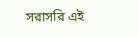সরাসরি এই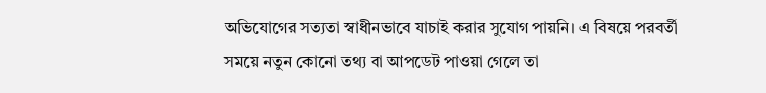অভিযোগের সত্যতা স্বাধীনভাবে যাচাই করার সুযোগ পায়নি। এ বিষয়ে পরবর্তী সময়ে নতুন কোনো তথ্য বা আপডেট পাওয়া গেলে তা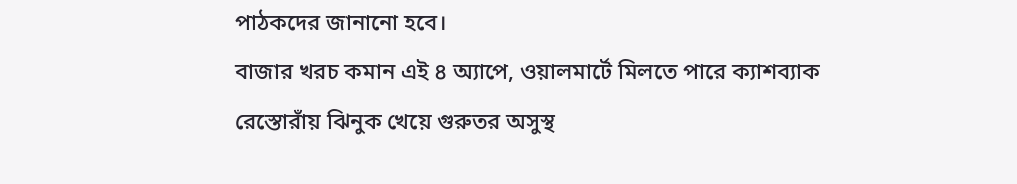পাঠকদের জানানো হবে।
বাজার খরচ কমান এই ৪ অ্যাপে, ওয়ালমার্টে মিলতে পারে ক্যাশব্যাক
রেস্তোরাঁয় ঝিনুক খেয়ে গুরুতর অসুস্থ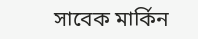সাবেক মার্কিন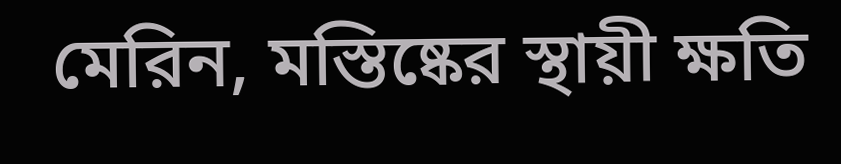মেরিন, মস্তিষ্কের স্থায়ী ক্ষতি